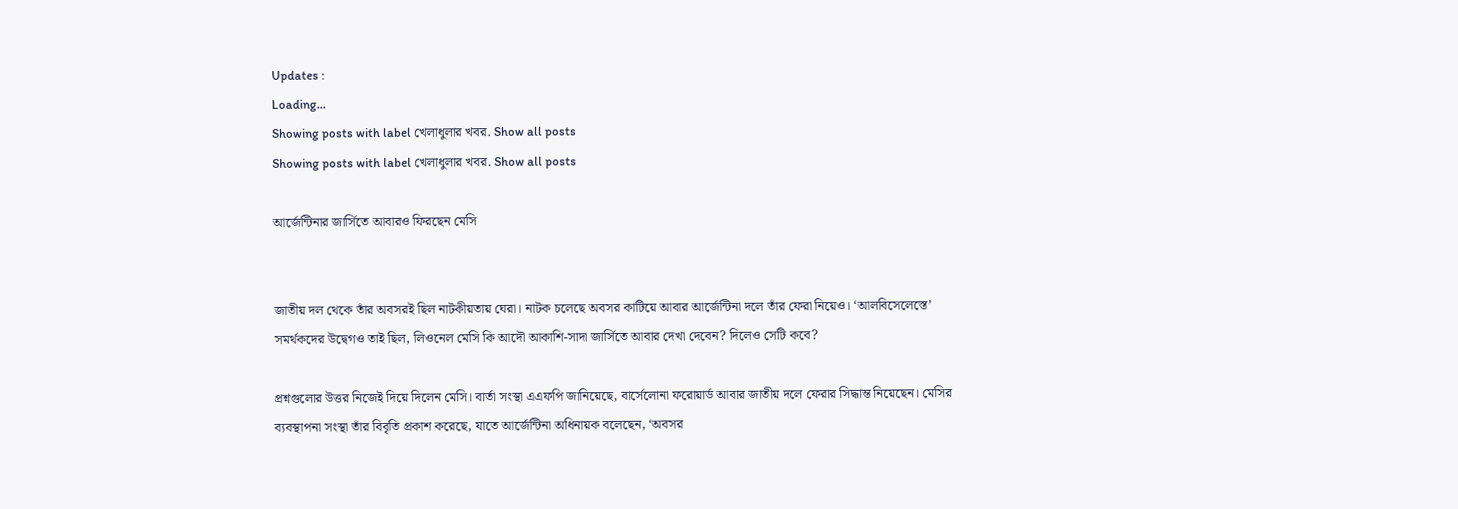Updates :
Loading...
Showing posts with label খেলাধুলার খবর. Show all posts
Showing posts with label খেলাধুলার খবর. Show all posts

আর্জেন্টিনার জার্সিতে আবারও ফিরছেন মেসি


জাতীয় দল থেকে তাঁর অবসরই ছিল নাটকীয়তায় ঘেরা। নাটক চলেছে অবসর কাটিয়ে আবার আর্জেন্টিনা দলে তাঁর ফেরা নিয়েও। ‘আলবিসেলেস্তে’ সমর্থকদের উদ্বেগও তাই ছিল, লিওনেল মেসি কি আদৌ আকাশি-সাদা জার্সিতে আবার দেখা দেবেন? দিলেও সেটি কবে?

প্রশ্নগুলোর উত্তর নিজেই দিয়ে দিলেন মেসি। বার্তা সংস্থা এএফপি জানিয়েছে, বার্সেলোনা ফরোয়ার্ড আবার জাতীয় দলে ফেরার সিদ্ধান্ত নিয়েছেন। মেসির ব্যবস্থাপনা সংস্থা তাঁর বিবৃতি প্রকাশ করেছে, যাতে আর্জেন্টিনা অধিনায়ক বলেছেন, ‘অবসর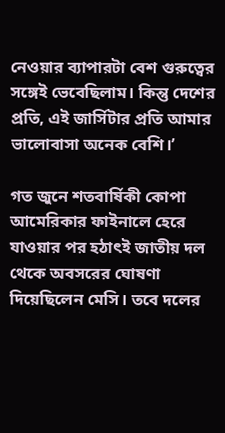নেওয়ার ব্যাপারটা বেশ গুরুত্বের সঙ্গেই ভেবেছিলাম। কিন্তু দেশের প্রতি, এই জার্সিটার প্রতি আমার ভালোবাসা অনেক বেশি।’

গত জুনে শতবার্ষিকী কোপা আমেরিকার ফাইনালে হেরে যাওয়ার পর হঠাৎই জাতীয় দল থেকে অবসরের ঘোষণা দিয়েছিলেন মেসি। তবে দলের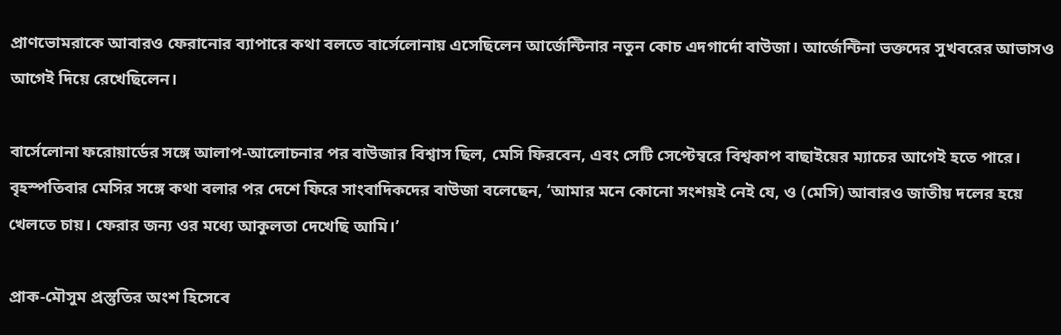প্রাণভোমরাকে আবারও ফেরানোর ব্যাপারে কথা বলতে বার্সেলোনায় এসেছিলেন আর্জেন্টিনার নতুন কোচ এদগার্দো বাউজা। আর্জেন্টিনা ভক্তদের সুখবরের আভাসও আগেই দিয়ে রেখেছিলেন।

বার্সেলোনা ফরোয়ার্ডের সঙ্গে আলাপ-আলোচনার পর বাউজার বিশ্বাস ছিল, মেসি ফিরবেন, এবং সেটি সেপ্টেম্বরে বিশ্বকাপ বাছাইয়ের ম্যাচের আগেই হতে পারে। বৃহস্পতিবার মেসির সঙ্গে কথা বলার পর দেশে ফিরে সাংবাদিকদের বাউজা বলেছেন, ‘আমার মনে কোনো সংশয়ই নেই যে, ও (মেসি) আবারও জাতীয় দলের হয়ে খেলতে চায়। ফেরার জন্য ওর মধ্যে আকুলতা দেখেছি আমি।’

প্রাক-মৌসুম প্রস্তুতির অংশ হিসেবে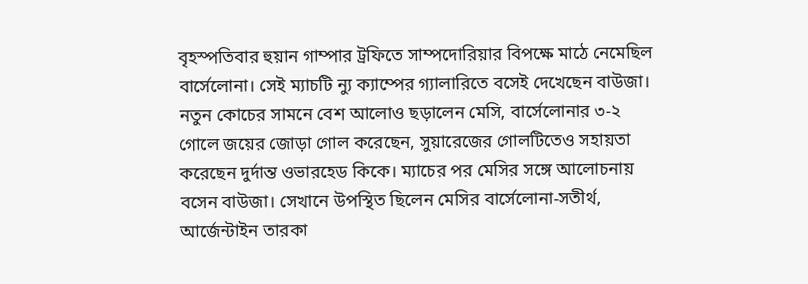বৃহস্পতিবার হুয়ান গাম্পার ট্রফিতে সাম্পদোরিয়ার বিপক্ষে মাঠে নেমেছিল বার্সেলোনা। সেই ম্যাচটি ন্যু ক্যাম্পের গ্যালারিতে বসেই দেখেছেন বাউজা। নতুন কোচের সামনে বেশ আলোও ছড়ালেন মেসি, বার্সেলোনার ৩-২ গোলে জয়ের জোড়া গোল করেছেন, সুয়ারেজের গোলটিতেও সহায়তা করেছেন দুর্দান্ত ওভারহেড কিকে। ম্যাচের পর মেসির সঙ্গে আলোচনায় বসেন বাউজা। সেখানে উপস্থিত ছিলেন মেসির বার্সেলোনা-সতীর্থ, আর্জেন্টাইন তারকা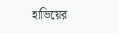হাভিয়ের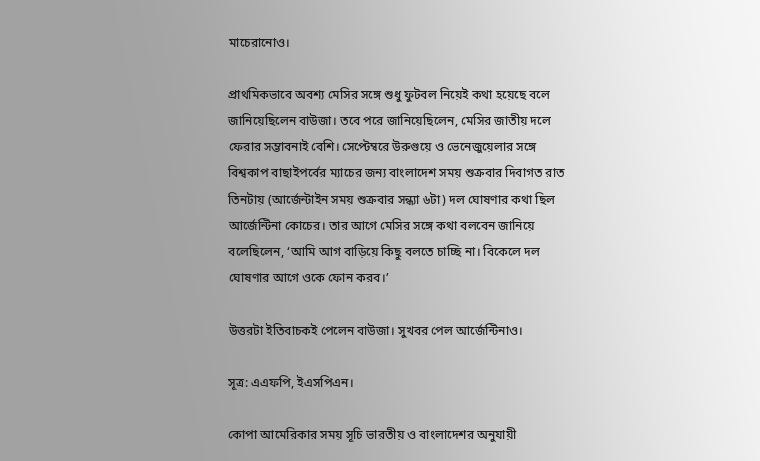মাচেরানোও।

প্রাথমিকভাবে অবশ্য মেসির সঙ্গে শুধু ফুটবল নিয়েই কথা হয়েছে বলে জানিয়েছিলেন বাউজা। তবে পরে জানিয়েছিলেন, মেসির জাতীয় দলে ফেরার সম্ভাবনাই বেশি। সেপ্টেম্বরে উরুগুয়ে ও ভেনেজুয়েলার সঙ্গে বিশ্বকাপ বাছাইপর্বের ম্যাচের জন্য বাংলাদেশ সময় শুক্রবার দিবাগত রাত তিনটায় (আর্জেন্টাইন সময় শুক্রবার সন্ধ্যা ৬টা) দল ঘোষণার কথা ছিল আর্জেন্টিনা কোচের। তার আগে মেসির সঙ্গে কথা বলবেন জানিয়ে বলেছিলেন, ‘আমি আগ বাড়িয়ে কিছু বলতে চাচ্ছি না। বিকেলে দল ঘোষণার আগে ওকে ফোন করব।’

উত্তরটা ইতিবাচকই পেলেন বাউজা। সুখবর পেল আর্জেন্টিনাও।

সূত্র: এএফপি, ইএসপিএন।

কোপা আমেরিকার সময় সূচি ভারতীয় ও বাংলাদেশর অনুযায়ী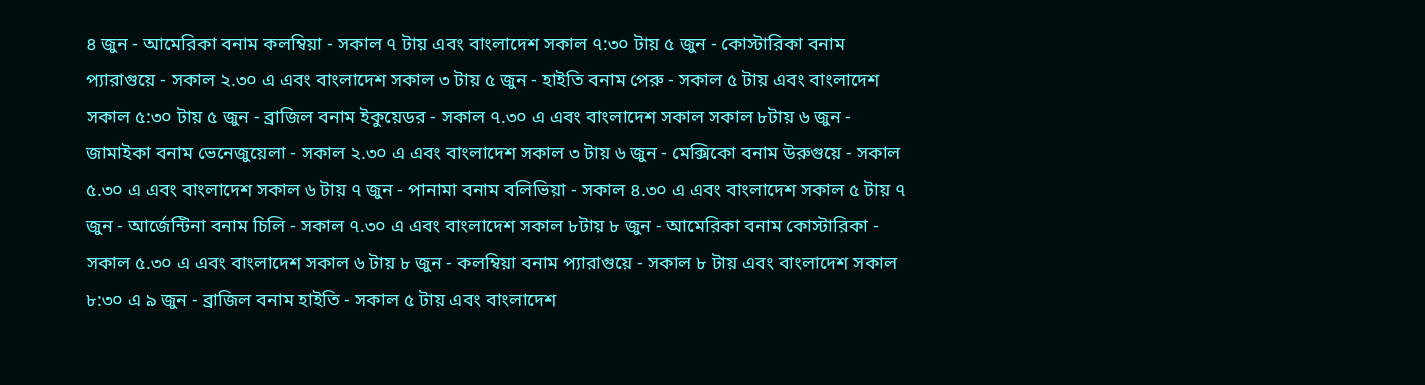৪ জুন - আমেরিকা বনাম কলম্বিয়া - সকাল ৭ টায় এবং বাংলাদেশ সকাল ৭:৩০ টায় ৫ জুন - কোস্টারিকা বনাম প্যারাগুয়ে - সকাল ২.৩০ এ এবং বাংলাদেশ সকাল ৩ টায় ৫ জুন - হাইতি বনাম পেরু - সকাল ৫ টায় এবং বাংলাদেশ সকাল ৫:৩০ টায় ৫ জুন - ব্রাজিল বনাম ইকুয়েডর - সকাল ৭.৩০ এ এবং বাংলাদেশ সকাল সকাল ৮টায় ৬ জুন - জামাইকা বনাম ভেনেজুয়েলা - সকাল ২.৩০ এ এবং বাংলাদেশ সকাল ৩ টায় ৬ জুন - মেক্সিকো বনাম উরুগুয়ে - সকাল ৫.৩০ এ এবং বাংলাদেশ সকাল ৬ টায় ৭ জুন - পানামা বনাম বলিভিয়া - সকাল ৪.৩০ এ এবং বাংলাদেশ সকাল ৫ টায় ৭ জুন - আর্জেন্টিনা বনাম চিলি - সকাল ৭.৩০ এ এবং বাংলাদেশ সকাল ৮টায় ৮ জুন - আমেরিকা বনাম কোস্টারিকা - সকাল ৫.৩০ এ এবং বাংলাদেশ সকাল ৬ টায় ৮ জুন - কলম্বিয়া বনাম প্যারাগুয়ে - সকাল ৮ টায় এবং বাংলাদেশ সকাল ৮:৩০ এ ৯ জুন - ব্রাজিল বনাম হাইতি - সকাল ৫ টায় এবং বাংলাদেশ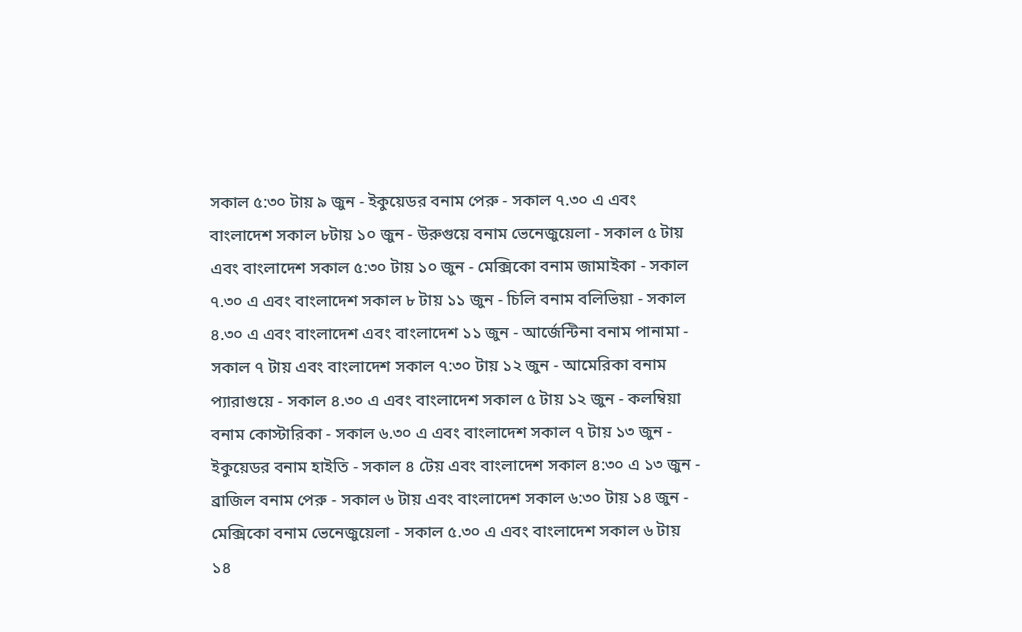সকাল ৫:৩০ টায় ৯ জুন - ইকুয়েডর বনাম পেরু - সকাল ৭.৩০ এ এবং বাংলাদেশ সকাল ৮টায় ১০ জুন - উরুগুয়ে বনাম ভেনেজুয়েলা - সকাল ৫ টায় এবং বাংলাদেশ সকাল ৫:৩০ টায় ১০ জুন - মেক্সিকো বনাম জামাইকা - সকাল ৭.৩০ এ এবং বাংলাদেশ সকাল ৮ টায় ১১ জুন - চিলি বনাম বলিভিয়া - সকাল ৪.৩০ এ এবং বাংলাদেশ এবং বাংলাদেশ ১১ জুন - আর্জেন্টিনা বনাম পানামা - সকাল ৭ টায় এবং বাংলাদেশ সকাল ৭:৩০ টায় ১২ জুন - আমেরিকা বনাম প্যারাগুয়ে - সকাল ৪.৩০ এ এবং বাংলাদেশ সকাল ৫ টায় ১২ জুন - কলম্বিয়া বনাম কোস্টারিকা - সকাল ৬.৩০ এ এবং বাংলাদেশ সকাল ৭ টায় ১৩ জুন - ইকুয়েডর বনাম হাইতি - সকাল ৪ টেয় এবং বাংলাদেশ সকাল ৪:৩০ এ ১৩ জুন - ব্রাজিল বনাম পেরু - সকাল ৬ টায় এবং বাংলাদেশ সকাল ৬:৩০ টায় ১৪ জুন - মেক্সিকো বনাম ভেনেজুয়েলা - সকাল ৫.৩০ এ এবং বাংলাদেশ সকাল ৬ টায় ১৪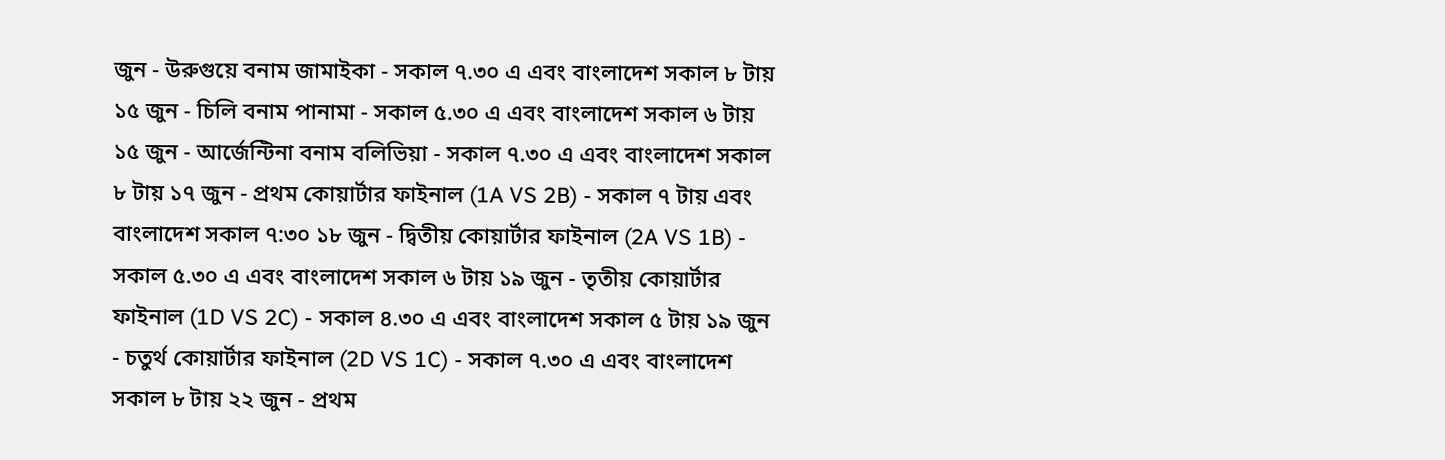জুন - উরুগুয়ে বনাম জামাইকা - সকাল ৭.৩০ এ এবং বাংলাদেশ সকাল ৮ টায় ১৫ জুন - চিলি বনাম পানামা - সকাল ৫.৩০ এ এবং বাংলাদেশ সকাল ৬ টায় ১৫ জুন - আর্জেন্টিনা বনাম বলিভিয়া - সকাল ৭.৩০ এ এবং বাংলাদেশ সকাল ৮ টায় ১৭ জুন - প্রথম কোয়ার্টার ফাইনাল (1A VS 2B) - সকাল ৭ টায় এবং বাংলাদেশ সকাল ৭:৩০ ১৮ জুন - দ্বিতীয় কোয়ার্টার ফাইনাল (2A VS 1B) - সকাল ৫.৩০ এ এবং বাংলাদেশ সকাল ৬ টায় ১৯ জুন - তৃতীয় কোয়ার্টার ফাইনাল (1D VS 2C) - সকাল ৪.৩০ এ এবং বাংলাদেশ সকাল ৫ টায় ১৯ জুন - চতুর্থ কোয়ার্টার ফাইনাল (2D VS 1C) - সকাল ৭.৩০ এ এবং বাংলাদেশ সকাল ৮ টায় ২২ জুন - প্রথম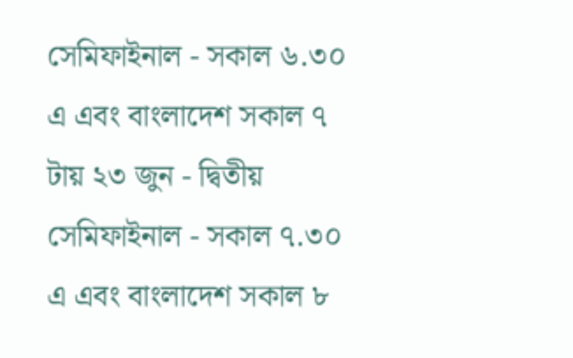সেমিফাইনাল - সকাল ৬.৩০ এ এবং বাংলাদেশ সকাল ৭ টায় ২৩ জুন - দ্বিতীয় সেমিফাইনাল - সকাল ৭.৩০ এ এবং বাংলাদেশ সকাল ৮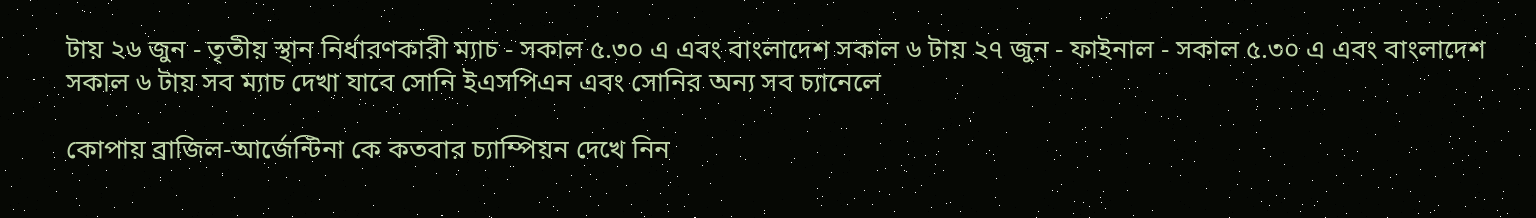টায় ২৬ জুন - তৃতীয় স্থান নির্ধারণকারী ম্যাচ - সকাল ৫.৩০ এ এবং বাংলাদেশ সকাল ৬ টায় ২৭ জুন - ফাইনাল - সকাল ৫.৩০ এ এবং বাংলাদেশ সকাল ৬ টায় সব ম্যাচ দেখা যাবে সোনি ইএসপিএন এবং সোনির অন্য সব চ্যানেলে

কোপায় ব্রাজিল-আর্জেন্টিনা কে কতবার চ্যাম্পিয়ন দেখে নিন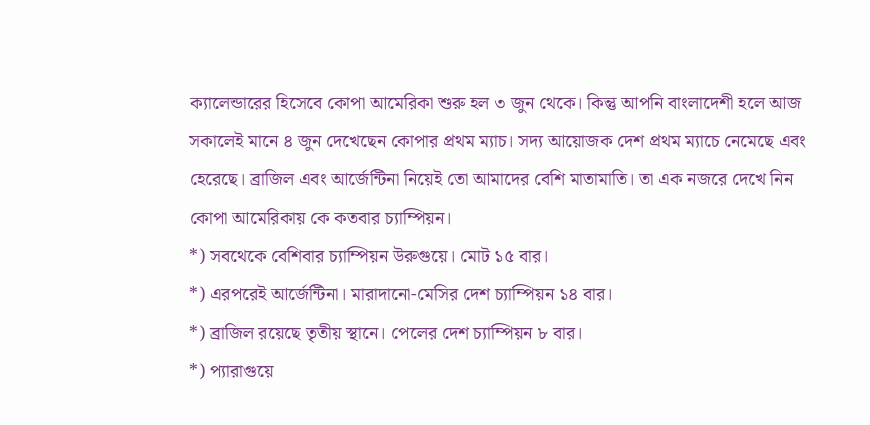ক্যালেন্ডারের হিসেবে কোপা আমেরিকা শুরু হল ৩ জুন থেকে। কিন্তু আপনি বাংলাদেশী হলে আজ সকালেই মানে ৪ জুন দেখেছেন কোপার প্রথম ম্যাচ। সদ্য আয়োজক দেশ প্রথম ম্যাচে নেমেছে এবং হেরেছে। ব্রাজিল এবং আর্জেন্টিনা নিয়েই তো আমাদের বেশি মাতামাতি। তা এক নজরে দেখে নিন কোপা আমেরিকায় কে কতবার চ্যাম্পিয়ন।
*) সবথেকে বেশিবার চ্যাম্পিয়ন উরুগুয়ে। মোট ১৫ বার।
*) এরপরেই আর্জেন্টিনা। মারাদানো-মেসির দেশ চ্যাম্পিয়ন ১৪ বার।
*) ব্রাজিল রয়েছে তৃতীয় স্থানে। পেলের দেশ চ্যাম্পিয়ন ৮ বার।
*) প্যারাগুয়ে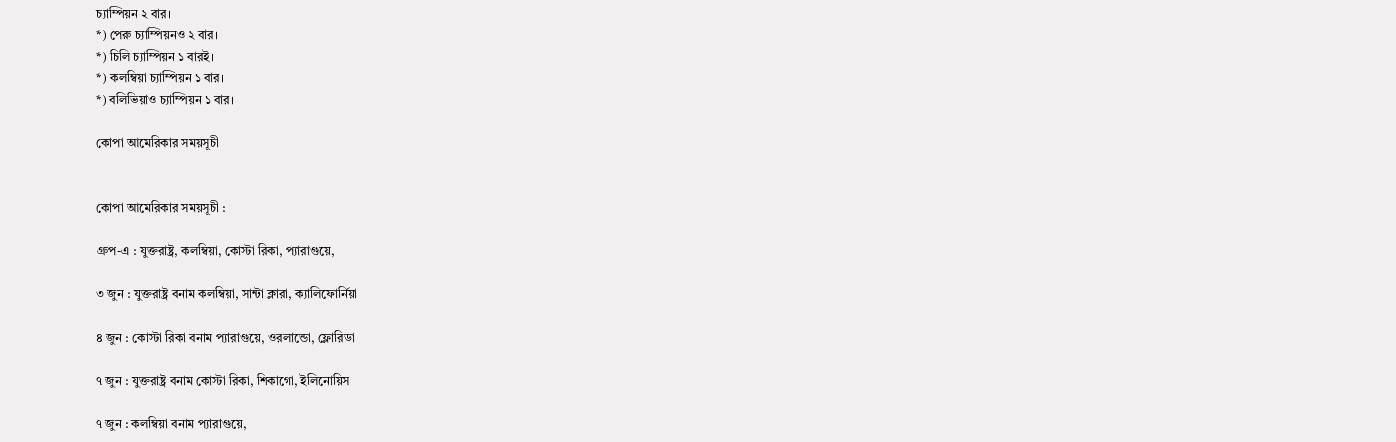চ্যাম্পিয়ন ২ বার।
*) পেরু চ্যাম্পিয়নও ২ বার।
*) চিলি চ্যাম্পিয়ন ১ বারই।
*) কলম্বিয়া চ্যাম্পিয়ন ১ বার।
*) বলিভিয়াও চ্যাম্পিয়ন ১ বার।

কোপা আমেরিকার সময়সূচী


কোপা আমেরিকার সময়সূচী :

গ্রুপ-এ : যুক্তরাষ্ট্র, কলম্বিয়া, কোস্টা রিকা, প্যারাগুয়ে,

৩ জুন : যুক্তরাষ্ট্র বনাম কলম্বিয়া, সান্টা ক্লারা, ক্যালিফোর্নিয়া

৪ জুন : কোস্টা রিকা বনাম প্যারাগুয়ে, ওরলান্ডো, ফ্লোরিডা

৭ জুন : যুক্তরাষ্ট্র বনাম কোস্টা রিকা, শিকাগো, ইলিনোয়িস

৭ জুন : কলম্বিয়া বনাম প্যারাগুয়ে,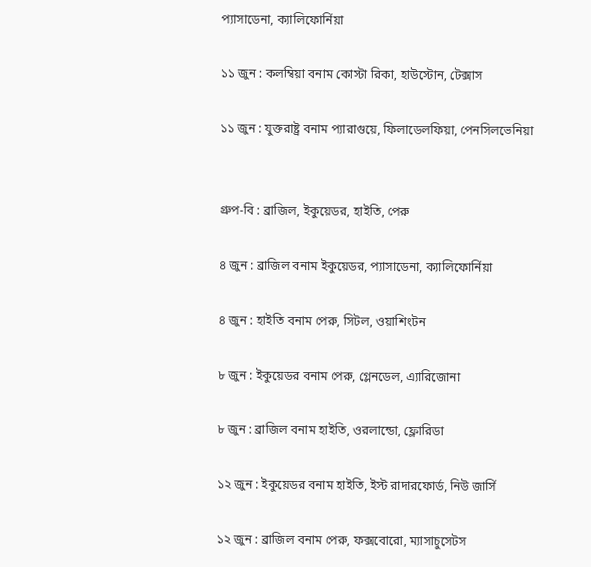প্যাসাডেনা, ক্যালিফোর্নিয়া

১১ জুন : কলম্বিয়া বনাম কোস্টা রিকা, হাউস্টোন, টেক্সাস

১১ জুন : যুক্তরাষ্ট্র বনাম প্যারাগুয়ে, ফিলাডেলফিয়া, পেনসিলভেনিয়া


গ্রুপ-বি : ব্রাজিল, ইকুয়েডর, হাইতি, পেরু

৪ জুন : ব্রাজিল বনাম ইকুয়েডর, প্যাসাডেনা, ক্যালিফোর্নিয়া

৪ জুন : হাইতি বনাম পেরু, সিটল, ওয়াশিংটন

৮ জুন : ইকুয়েডর বনাম পেরু, গ্লেনডেল, এ্যারিজোনা

৮ জুন : ব্রাজিল বনাম হাইতি, ওরলান্ডো, ফ্লোরিডা

১২ জুন : ইকুয়েডর বনাম হাইতি, ইস্ট রাদারফোর্ড, নিউ জার্সি

১২ জুন : ব্রাজিল বনাম পেরু, ফক্সবোরো, ম্যাসাচুসেটস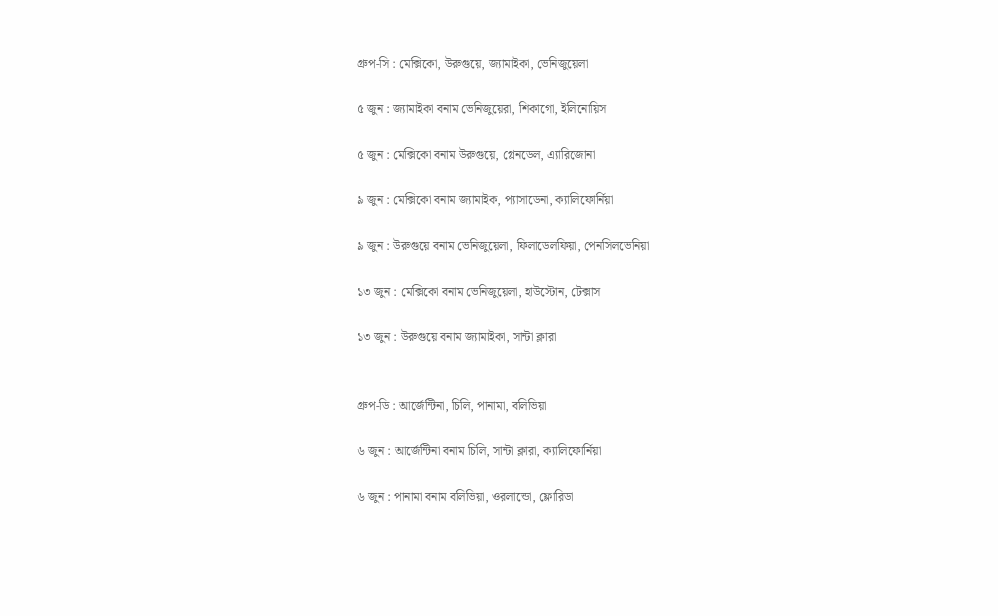গ্রুপ-সি : মেক্সিকো, উরুগুয়ে, জ্যামাইকা, ভেনিজুয়েলা

৫ জুন : জ্যামাইকা বনাম ভেনিজুয়েরা, শিকাগো, ইলিনোয়িস

৫ জুন : মেক্সিকো বনাম উরুগুয়ে, গ্লেনডেল, এ্যারিজোনা

৯ জুন : মেক্সিকো বনাম জ্যামাইক, প্যাসাডেনা, ক্যালিফোর্নিয়া

৯ জুন : উরুগুয়ে বনাম ভেনিজুয়েলা, ফিলাডেলফিয়া, পেনসিলভেনিয়া

১৩ জুন : মেক্সিকো বনাম ভেনিজুয়েলা, হাউস্টোন, টেক্সাস

১৩ জুন : উরুগুয়ে বনাম জ্যামাইকা, সান্টা ক্লারা


গ্রুপ-ডি : আর্জেন্টিনা, চিলি, পানামা, বলিভিয়া

৬ জুন : আর্জেন্টিনা বনাম চিলি, সান্টা ক্লারা, ক্যালিফোর্নিয়া

৬ জুন : পানামা বনাম বলিভিয়া, ওরলান্ডো, ফ্লোরিডা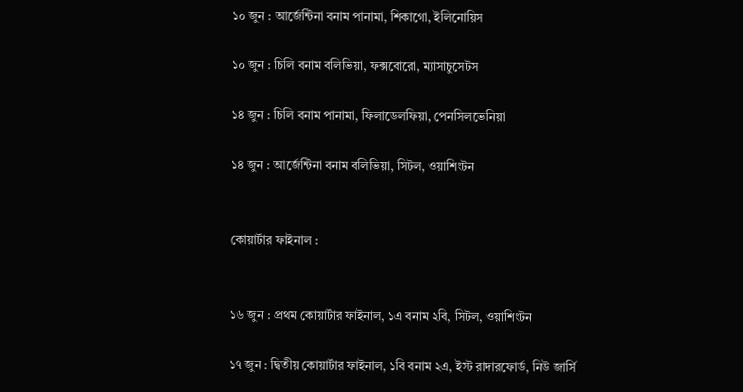১০ জুন : আর্জেন্টিনা বনাম পানামা, শিকাগো, ইলিনোয়িস

১০ জুন : চিলি বনাম বলিভিয়া, ফক্সবোরো, ম্যাসাচুসেটস

১৪ জুন : চিলি বনাম পানামা, ফিলাডেলফিয়া, পেনসিলভেনিয়া

১৪ জুন : আর্জেন্টিনা বনাম বলিভিয়া, সিটল, ওয়াশিংটন


কোয়ার্টার ফাইনাল :


১৬ জুন : প্রথম কোয়ার্টার ফাইনাল, ১এ বনাম ২বি, সিটল, ওয়াশিংটন

১৭ জুন : দ্বিতীয় কোয়ার্টার ফাইনাল, ১বি বনাম ২এ, ইস্ট রাদারফোর্ড, নিউ জার্সি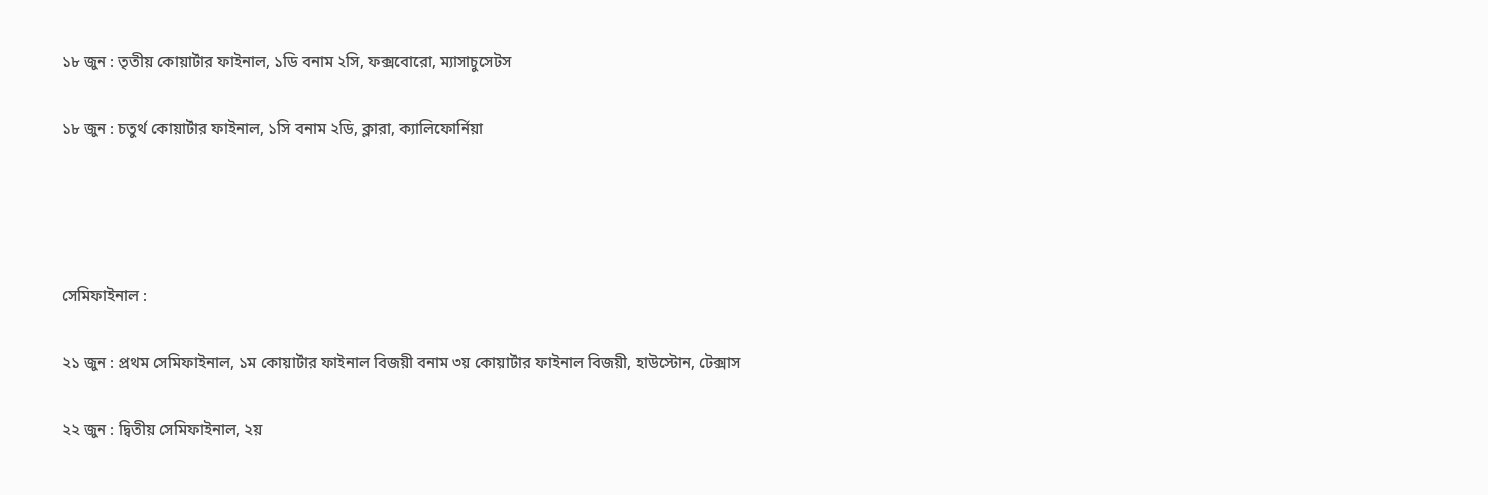১৮ জুন : তৃতীয় কোয়ার্টার ফাইনাল, ১ডি বনাম ২সি, ফক্সবোরো, ম্যাসাচুসেটস

১৮ জুন : চতুর্থ কোয়ার্টার ফাইনাল, ১সি বনাম ২ডি, ক্লারা, ক্যালিফোর্নিয়া




সেমিফাইনাল :

২১ জুন : প্রথম সেমিফাইনাল, ১ম কোয়ার্টার ফাইনাল বিজয়ী বনাম ৩য় কোয়ার্টার ফাইনাল বিজয়ী, হাউস্টোন, টেক্সাস

২২ জুন : দ্বিতীয় সেমিফাইনাল, ২য়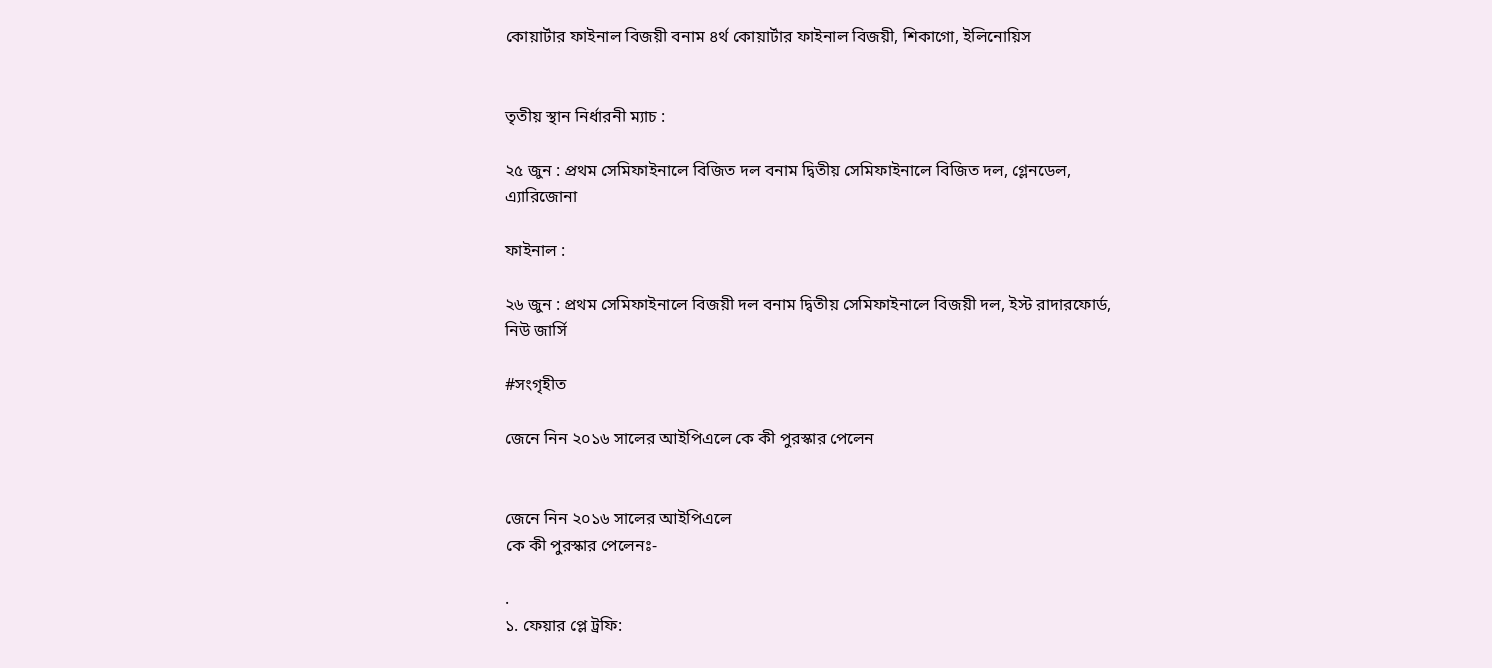কোয়ার্টার ফাইনাল বিজয়ী বনাম ৪র্থ কোয়ার্টার ফাইনাল বিজয়ী, শিকাগো, ইলিনোয়িস


তৃতীয় স্থান নির্ধারনী ম্যাচ :

২৫ জুন : প্রথম সেমিফাইনালে বিজিত দল বনাম দ্বিতীয় সেমিফাইনালে বিজিত দল, গ্লেনডেল, এ্যারিজোনা

ফাইনাল :

২৬ জুন : প্রথম সেমিফাইনালে বিজয়ী দল বনাম দ্বিতীয় সেমিফাইনালে বিজয়ী দল, ইস্ট রাদারফোর্ড, নিউ জার্সি

#সংগৃহীত

জেনে নিন ২০১৬ সালের আইপিএলে কে কী পুরস্কার পেলেন


জেনে নিন ২০১৬ সালের আইপিএলে
কে কী পুরস্কার পেলেনঃ-

.
১. ফেয়ার প্লে ট্রফি: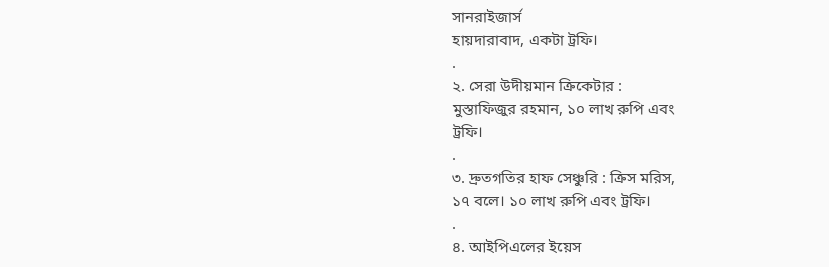সানরাইজার্স
হায়দারাবাদ, একটা ট্রফি।
.
২. সেরা উদীয়মান ক্রিকেটার :
মুস্তাফিজুর রহমান, ১০ লাখ রুপি এবং
ট্রফি।
.
৩. দ্রুতগতির হাফ সেঞ্চুরি : ক্রিস মরিস,
১৭ বলে। ১০ লাখ রুপি এবং ট্রফি।
.
৪. আইপিএলের ইয়েস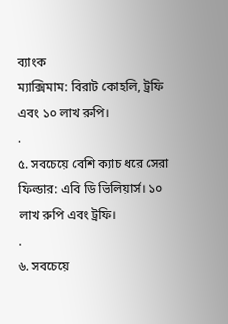ব্যাংক
ম্যাক্সিমাম: বিরাট কোহলি, ট্রফি
এবং ১০ লাখ রুপি।
.
৫. সবচেয়ে বেশি ক্যাচ ধরে সেরা
ফিল্ডার: এবি ডি ভিলিয়ার্স। ১০
লাখ রুপি এবং ট্রফি।
.
৬. সবচেয়ে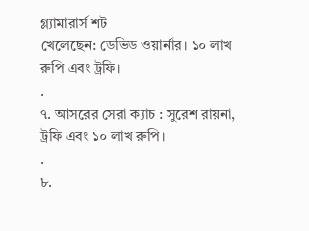গ্ল্যামারার্স শট
খেলেছেন: ডেভিড ওয়ার্নার। ১০ লাখ
রুপি এবং ট্রফি।
.
৭. আসরের সেরা ক্যাচ : সুরেশ রায়না,
ট্রফি এবং ১০ লাখ রুপি।
.
৮.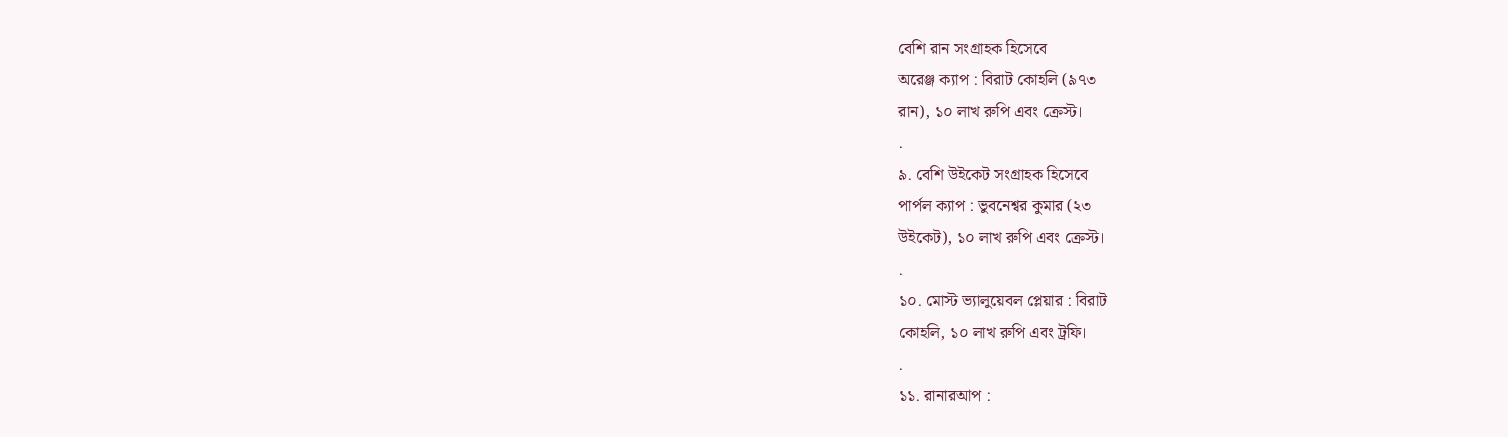বেশি রান সংগ্রাহক হিসেবে
অরেঞ্জ ক্যাপ : বিরাট কোহলি (৯৭৩
রান), ১০ লাখ রুপি এবং ক্রেস্ট।
.
৯. বেশি উইকেট সংগ্রাহক হিসেবে
পার্পল ক্যাপ : ভুবনেশ্বর কুমার (২৩
উইকেট), ১০ লাখ রুপি এবং ক্রেস্ট।
.
১০. মোস্ট ভ্যালুয়েবল প্লেয়ার : বিরাট
কোহলি, ১০ লাখ রুপি এবং ট্রফি।
.
১১. রানারআপ :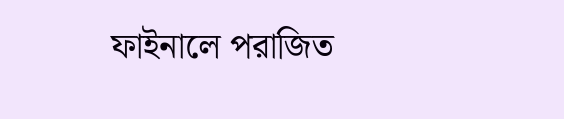ফাইনালে পরাজিত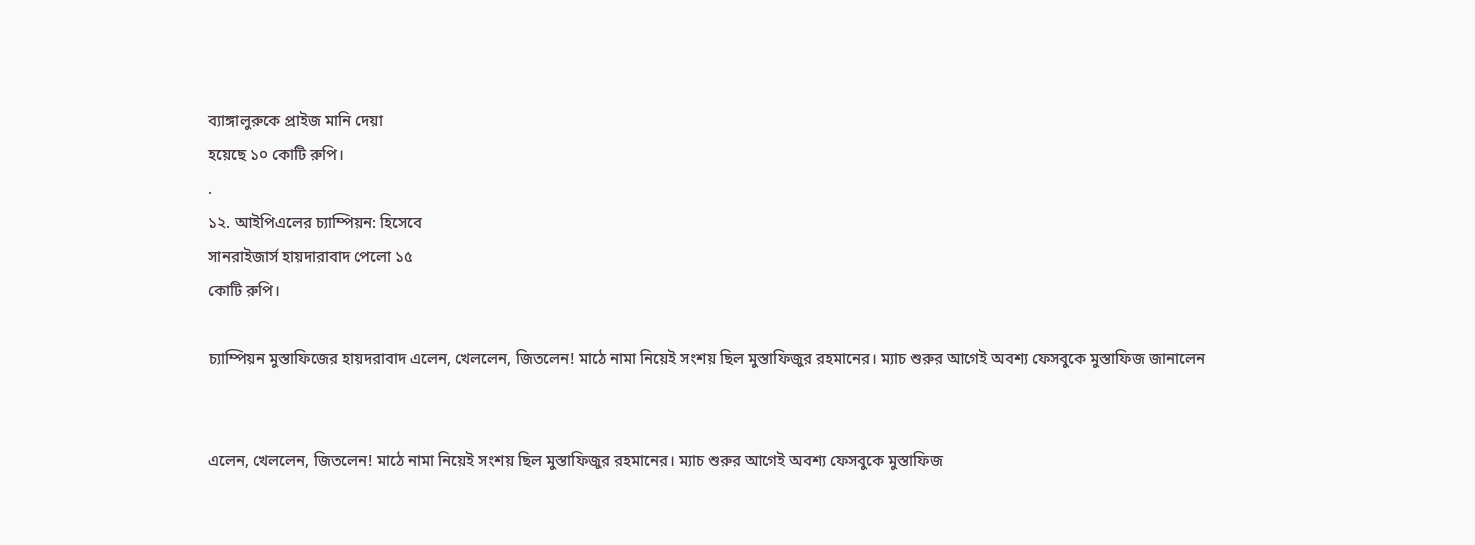ব্যাঙ্গালুরুকে প্রাইজ মানি দেয়া
হয়েছে ১০ কোটি রুপি।
.
১২. আইপিএলের চ্যাম্পিয়ন: হিসেবে
সানরাইজার্স হায়দারাবাদ পেলো ১৫
কোটি রুপি।

চ্যাম্পিয়ন মুস্তাফিজের হায়দরাবাদ এলেন, খেললেন, জিতলেন! মাঠে নামা নিয়েই সংশয় ছিল মুস্তাফিজুর রহমানের। ম্যাচ শুরুর আগেই অবশ্য ফেসবুকে মুস্তাফিজ জানালেন


এলেন, খেললেন, জিতলেন! মাঠে নামা নিয়েই সংশয় ছিল মুস্তাফিজুর রহমানের। ম্যাচ শুরুর আগেই অবশ্য ফেসবুকে মুস্তাফিজ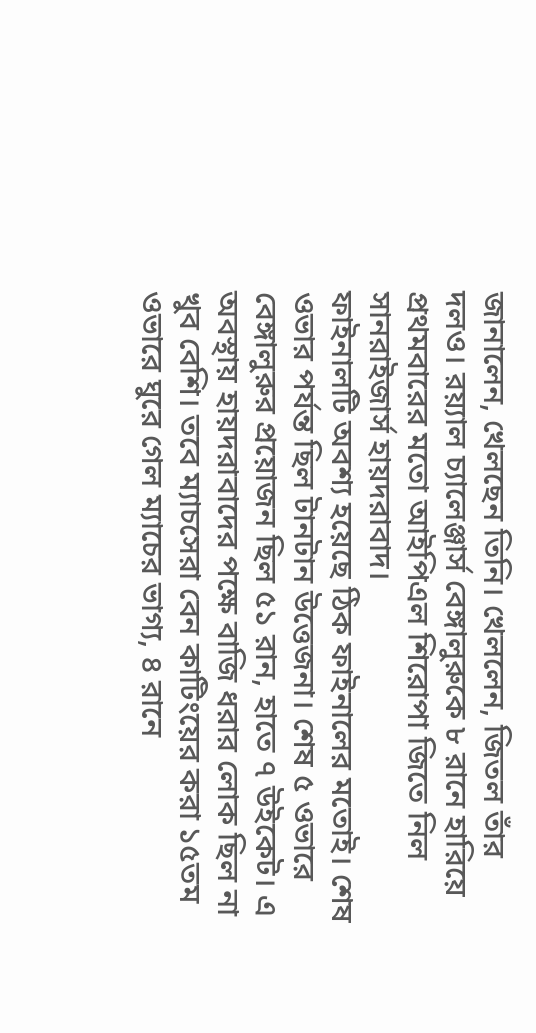জানালেন, খেলছেন তিনি। খেললেন, জিতল তাঁর দলও। রয়্যাল চ্যালেঞ্জার্স বেঙ্গালুরুকে ৮ রানে হারিয়ে প্রথমবারের মতো আইপিএল শিরোপা জিতে নিল সানরাইজার্স হায়দরাবাদ।
ফাইনালটি অবশ্য হয়েছে ঠিক ফাইনালের মতোই। শেষ ওভার পর্যন্ত ছিল টানটান উত্তেজনা। শেষ ৫ ওভারে বেঙ্গালুরুর প্রয়োজন ছিল ৫১ রান, হাতে ৭ উইকেট। এ অবস্থায় হায়দরাবাদের পক্ষে বাজি ধরার লোক ছিল না খুব বেশি। তবে ম্যাচসেরা বেন কাটিংয়ের করা ১৫তম ওভারে ঘুরে গেল ম্যাচের ভাগ্য, ৪ রানে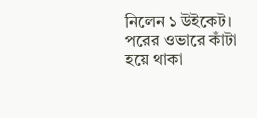নিলেন ১ উইকেট। পরের ওভারে কাঁটা হয়ে থাকা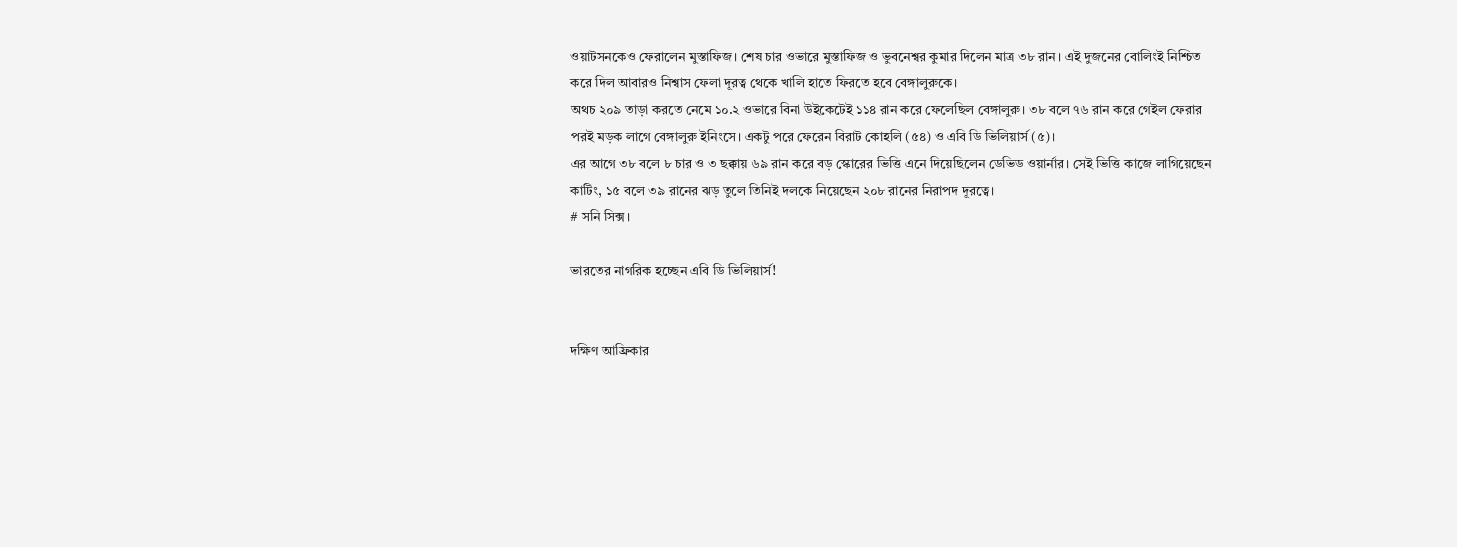ওয়াটসনকেও ফেরালেন মুস্তাফিজ। শেষ চার ওভারে মুস্তাফিজ ও ভুবনেশ্বর কুমার দিলেন মাত্র ৩৮ রান। এই দুজনের বোলিংই নিশ্চিত করে দিল আবারও নিশ্বাস ফেলা দূরত্ব থেকে খালি হাতে ফিরতে হবে বেঙ্গালুরুকে।
অথচ ২০৯ তাড়া করতে নেমে ১০.২ ওভারে বিনা উইকেটেই ১১৪ রান করে ফেলেছিল বেঙ্গালুরু। ৩৮ বলে ৭৬ রান করে গেইল ফেরার পরই মড়ক লাগে বেঙ্গালুরু ইনিংসে। একটু পরে ফেরেন বিরাট কোহলি (৫৪) ও এবি ডি ভিলিয়ার্স (৫)।
এর আগে ৩৮ বলে ৮ চার ও ৩ ছক্কায় ৬৯ রান করে বড় স্কোরের ভিত্তি এনে দিয়েছিলেন ডেভিড ওয়ার্নার। সেই ভিত্তি কাজে লাগিয়েছেন কাটিং, ১৫ বলে ৩৯ রানের ঝড় তুলে তিনিই দলকে নিয়েছেন ২০৮ রানের নিরাপদ দূরত্বে।
# সনি সিক্স।

ভারতের নাগরিক হচ্ছেন এবি ডি ভিলিয়ার্স!


দক্ষিণ আফ্রিকার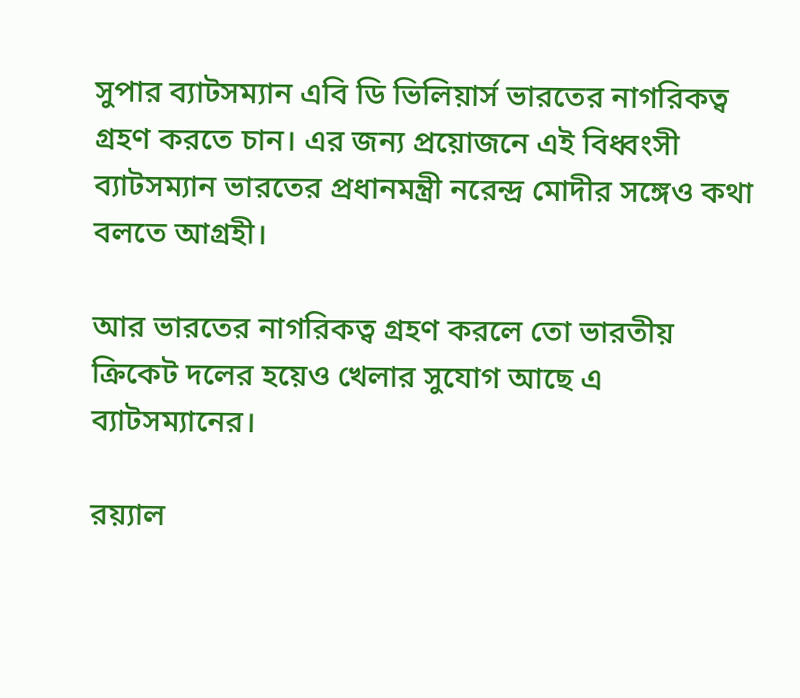সুপার ব্যাটসম্যান এবি ডি ভিলিয়ার্স ভারতের নাগরিকত্ব গ্রহণ করতে চান। এর জন্য প্রয়োজনে এই বিধ্বংসী ব্যাটসম্যান ভারতের প্রধানমন্ত্রী নরেন্দ্র মোদীর সঙ্গেও কথা বলতে আগ্রহী।

আর ভারতের নাগরিকত্ব গ্রহণ করলে তো ভারতীয় ক্রিকেট দলের হয়েও খেলার সুযোগ আছে এ ব্যাটসম্যানের।

রয়্যাল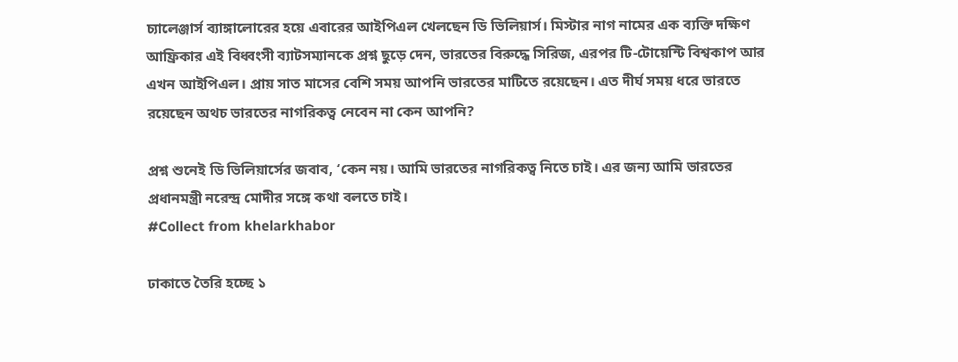চ্যালেঞ্জার্স ব্যাঙ্গালোরের হয়ে এবারের আইপিএল খেলছেন ডি ভিলিয়ার্স। মিস্টার নাগ নামের এক ব্যক্তি দক্ষিণ আফ্রিকার এই বিধ্বংসী ব্যাটসম্যানকে প্রশ্ন ছুড়ে দেন, ভারতের বিরুদ্ধে সিরিজ, এরপর টি-টোয়েন্টি বিশ্বকাপ আর এখন আইপিএল। প্রায় সাত মাসের বেশি সময় আপনি ভারতের মাটিতে রয়েছেন। এত দীর্ঘ সময় ধরে ভারতে রয়েছেন অথচ ভারতের নাগরিকত্ব নেবেন না কেন আপনি?

প্রশ্ন শুনেই ডি ভিলিয়ার্সের জবাব, ‘কেন নয়। আমি ভারতের নাগরিকত্ব নিতে চাই। এর জন্য আমি ভারতের প্রধানমন্ত্রী নরেন্দ্র মোদীর সঙ্গে কথা বলতে চাই।
#Collect from khelarkhabor

ঢাকাতে তৈরি হচ্ছে ১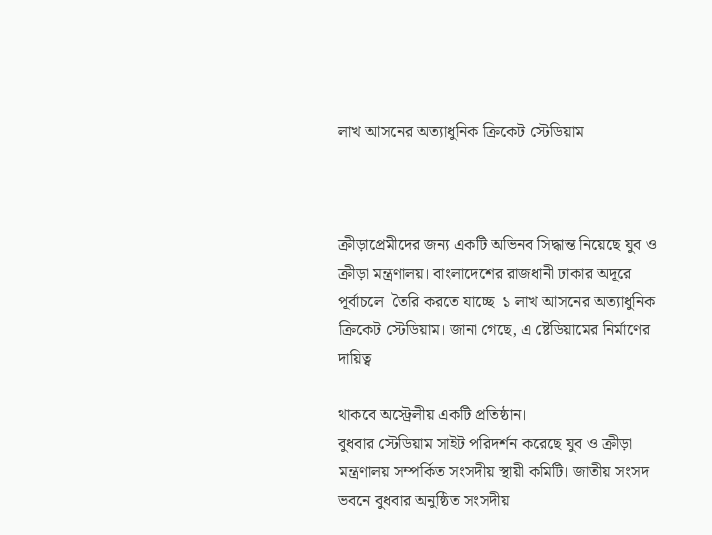লাখ আসনের অত্যাধুনিক ক্রিকেট স্টেডিয়াম



ক্রীড়াপ্রেমীদের জন্য একটি অভিনব সিদ্ধান্ত নিয়েছে যুব ও ক্রীড়া মন্ত্রণালয়। বাংলাদেশের রাজধানী ঢাকার অদূরে পূর্বাচলে  তৈরি করতে যাচ্ছে  ১ লাখ আসনের অত্যাধুনিক ক্রিকেট স্টেডিয়াম। জানা গেছে, এ ষ্টেডিয়ামের নির্মাণের দায়িত্ব

থাকবে অস্ট্রেলীয় একটি প্রতিষ্ঠান।
বুধবার স্টেডিয়াম সাইট পরিদর্শন করেছে যুব ও ক্রীড়া মন্ত্রণালয় সম্পর্কিত সংসদীয় স্থায়ী কমিটি। জাতীয় সংসদ ভবনে বুধবার অনুষ্ঠিত সংসদীয়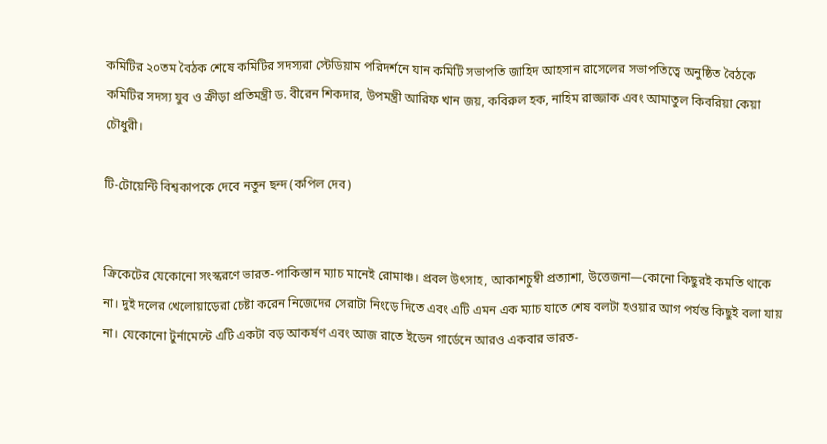কমিটির ২০তম বৈঠক শেষে কমিটির সদস্যরা স্টেডিয়াম পরিদর্শনে যান কমিটি সভাপতি জাহিদ আহসান রাসেলের সভাপতিত্বে অনুষ্ঠিত বৈঠকে কমিটির সদস্য যুব ও ক্রীড়া প্রতিমন্ত্রী ড. বীরেন শিকদার, উপমন্ত্রী আরিফ খান জয়, কবিরুল হক, নাহিম রাজ্জাক এবং আমাতুল কিবরিয়া কেয়া চৌধুরী।

টি-টোয়েন্টি বিশ্বকাপকে দেবে নতুন ছন্দ (কপিল দেব)


ক্রিকেটের যেকোনো সংস্করণে ভারত-পাকিস্তান ম্যাচ মানেই রোমাঞ্চ। প্রবল উৎসাহ, আকাশচুম্বী প্রত্যাশা, উত্তেজনা—কোনো কিছুরই কমতি থাকে না। দুই দলের খেলোয়াড়েরা চেষ্টা করেন নিজেদের সেরাটা নিংড়ে দিতে এবং এটি এমন এক ম্যাচ যাতে শেষ বলটা হওয়ার আগ পর্যন্ত কিছুই বলা যায় না। যেকোনো টুর্নামেন্টে এটি একটা বড় আকর্ষণ এবং আজ রাতে ইডেন গার্ডেনে আরও একবার ভারত-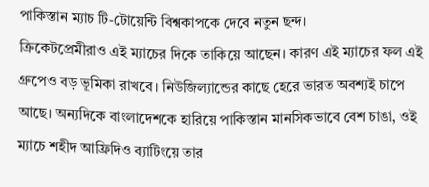পাকিস্তান ম্যাচ টি-টোয়েন্টি বিশ্বকাপকে দেবে নতুন ছন্দ।
ক্রিকেটপ্রেমীরাও এই ম্যাচের দিকে তাকিয়ে আছেন। কারণ এই ম্যাচের ফল এই গ্রুপেও বড় ভূমিকা রাখবে। নিউজিল্যান্ডের কাছে হেরে ভারত অবশ্যই চাপে আছে। অন্যদিকে বাংলাদেশকে হারিয়ে পাকিস্তান মানসিকভাবে বেশ চাঙা, ওই ম্যাচে শহীদ আফ্রিদিও ব্যাটিংয়ে তার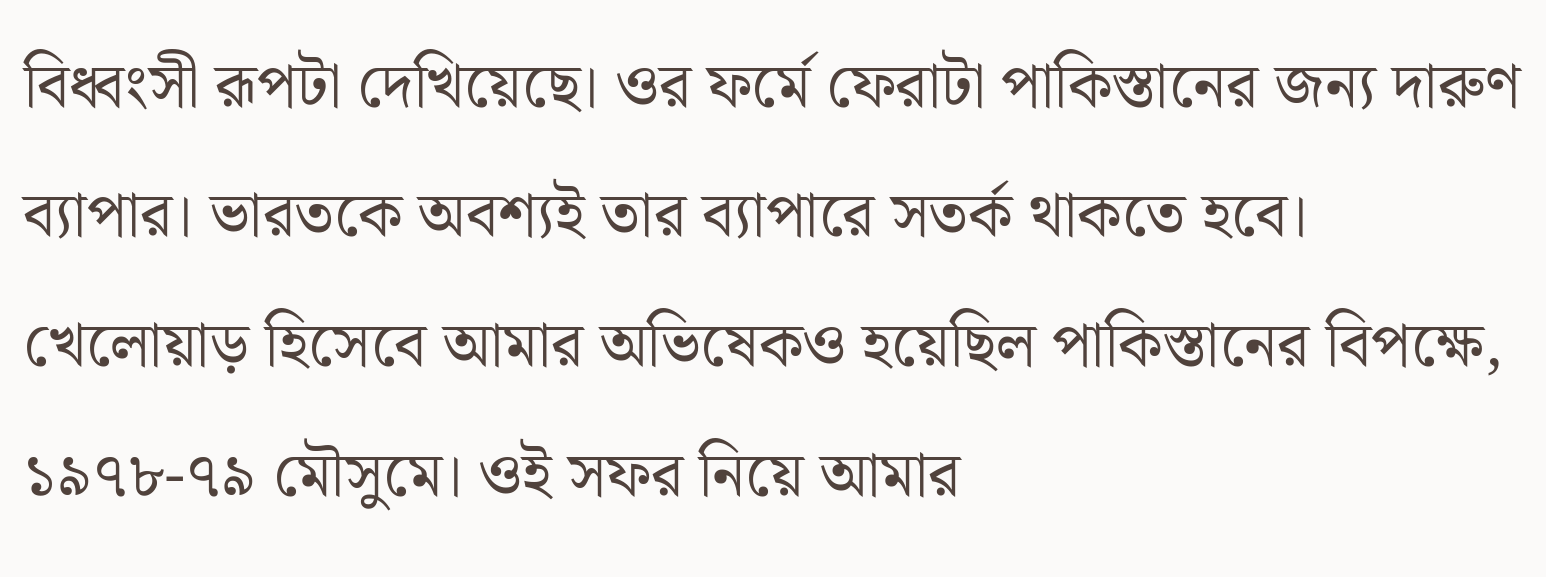বিধ্বংসী রূপটা দেখিয়েছে। ওর ফর্মে ফেরাটা পাকিস্তানের জন্য দারুণ ব্যাপার। ভারতকে অবশ্যই তার ব্যাপারে সতর্ক থাকতে হবে।
খেলোয়াড় হিসেবে আমার অভিষেকও হয়েছিল পাকিস্তানের বিপক্ষে, ১৯৭৮-৭৯ মৌসুমে। ওই সফর নিয়ে আমার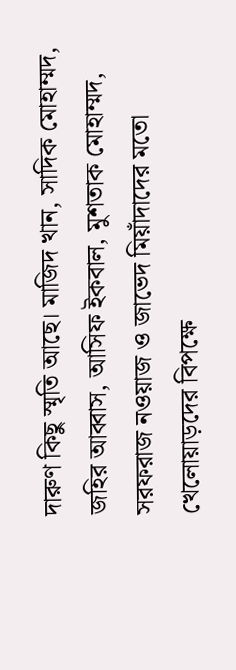দারুণ কিছু স্মৃতি আছে। মাজিদ খান, সাদিক মোহাম্মদ, জহির আব্বাস, আসিফ ইকবাল, মুশতাক মোহাম্মদ, সরফরাজ নওয়াজ ও জাভেদ মিয়াঁদাদের মতো খেলোয়াড়দের বিপক্ষে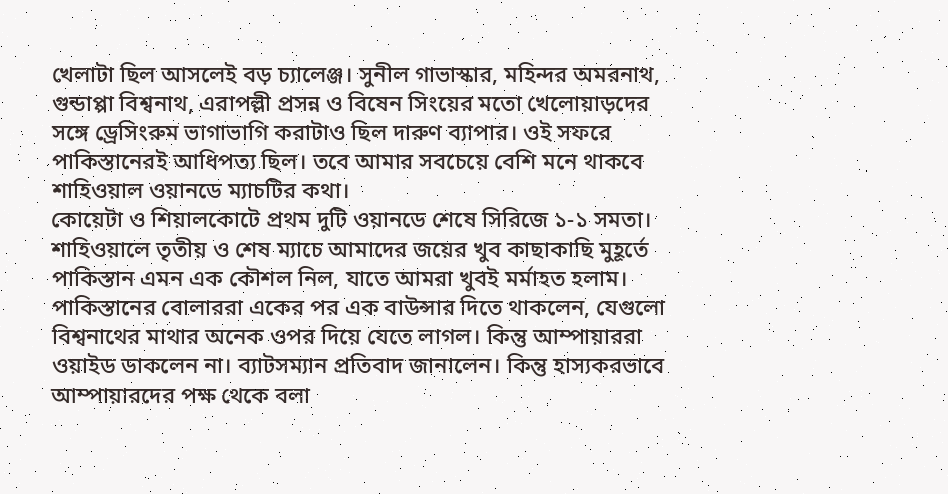খেলাটা ছিল আসলেই বড় চ্যালেঞ্জ। সুনীল গাভাস্কার, মহিন্দর অমরনাথ, গুন্ডাপ্পা বিশ্বনাথ, এরাপল্লী প্রসন্ন ও বিষেন সিংয়ের মতো খেলোয়াড়দের সঙ্গে ড্রেসিংরুম ভাগাভাগি করাটাও ছিল দারুণ ব্যাপার। ওই সফরে পাকিস্তানেরই আধিপত্য ছিল। তবে আমার সবচেয়ে বেশি মনে থাকবে শাহিওয়াল ওয়ানডে ম্যাচটির কথা।
কোয়েটা ও শিয়ালকোটে প্রথম দুটি ওয়ানডে শেষে সিরিজে ১-১ সমতা। শাহিওয়ালে তৃতীয় ও শেষ ম্যাচে আমাদের জয়ের খুব কাছাকাছি মুহূর্তে পাকিস্তান এমন এক কৌশল নিল, যাতে আমরা খুবই মর্মাহত হলাম। পাকিস্তানের বোলাররা একের পর এক বাউন্সার দিতে থাকলেন, যেগুলো বিশ্বনাথের মাথার অনেক ওপর দিয়ে যেতে লাগল। কিন্তু আম্পায়াররা ওয়াইড ডাকলেন না। ব্যাটসম্যান প্রতিবাদ জানালেন। কিন্তু হাস্যকরভাবে আম্পায়ারদের পক্ষ থেকে বলা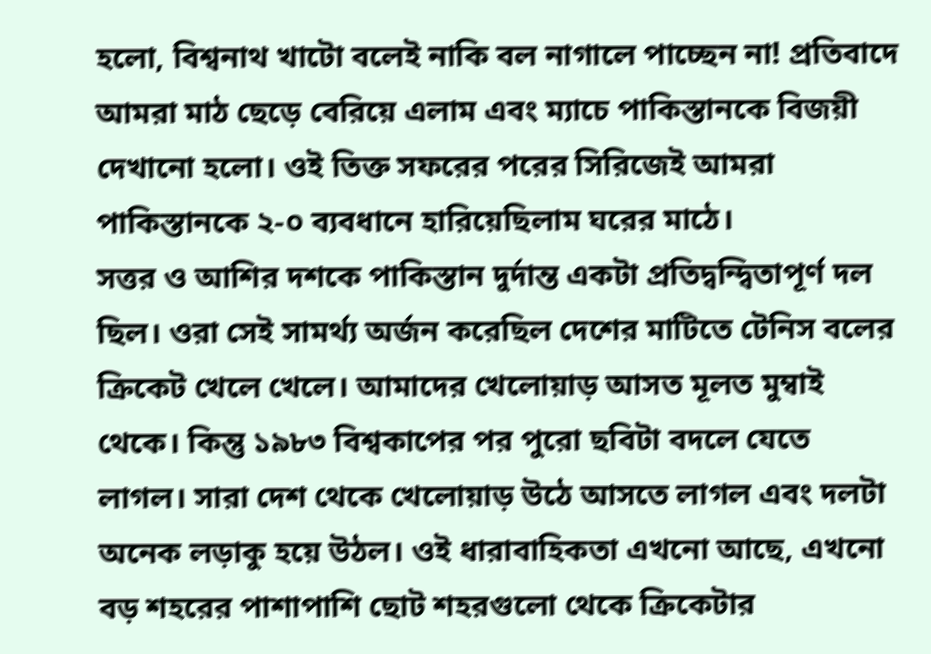হলো, বিশ্বনাথ খাটো বলেই নাকি বল নাগালে পাচ্ছেন না! প্রতিবাদে আমরা মাঠ ছেড়ে বেরিয়ে এলাম এবং ম্যাচে পাকিস্তানকে বিজয়ী দেখানো হলো। ওই তিক্ত সফরের পরের সিরিজেই আমরা পাকিস্তানকে ২-০ ব্যবধানে হারিয়েছিলাম ঘরের মাঠে।
সত্তর ও আশির দশকে পাকিস্তান দুর্দান্ত একটা প্রতিদ্বন্দ্বিতাপূর্ণ দল ছিল। ওরা সেই সামর্থ্য অর্জন করেছিল দেশের মাটিতে টেনিস বলের ক্রিকেট খেলে খেলে। আমাদের খেলোয়াড় আসত মূলত মুম্বাই থেকে। কিন্তু ১৯৮৩ বিশ্বকাপের পর পুরো ছবিটা বদলে যেতে লাগল। সারা দেশ থেকে খেলোয়াড় উঠে আসতে লাগল এবং দলটা অনেক লড়াকু হয়ে উঠল। ওই ধারাবাহিকতা এখনো আছে, এখনো বড় শহরের পাশাপাশি ছোট শহরগুলো থেকে ক্রিকেটার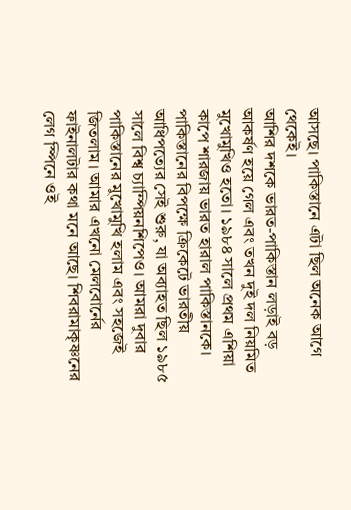আসছে। পাকিস্তানে এটা ছিল অনেক আগে থেকেই।
আশির দশকে ভারত-পাকিস্তান লড়াই বড় আকর্ষণ হয়ে গেল এবং তখন দুই দল নিয়মিত মুখোমুখিও হতো। ১৯৮৪ সালে প্রথম এশিয়া কাপে শারজায় ভারত হারাল পাকিস্তানকে। পাকিস্তানের বিপক্ষে ক্রিকেটে ভারতীয় আধিপত্যের সেই শুরু, যা অব্যাহত ছিল ১৯৮৫ সালে বিশ্ব চ্যাম্পিয়নশিপেও। আমরা দুবার পাকিস্তানের মুখোমুখি হলাম এবং সহজেই জিতলাম। আমার এখনো মেলবোর্নের ফাইনালটার কথা মনে আছে। শিবরামাকৃষ্ণনের লেগ স্পিনে ওই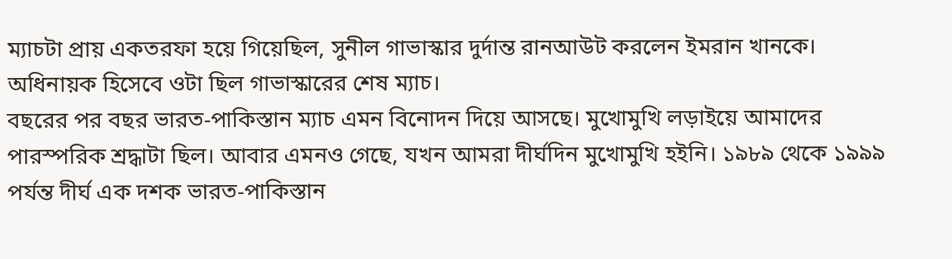ম্যাচটা প্রায় একতরফা হয়ে গিয়েছিল, সুনীল গাভাস্কার দুর্দান্ত রানআউট করলেন ইমরান খানকে। অধিনায়ক হিসেবে ওটা ছিল গাভাস্কারের শেষ ম্যাচ।
বছরের পর বছর ভারত-পাকিস্তান ম্যাচ এমন বিনোদন দিয়ে আসছে। মুখোমুখি লড়াইয়ে আমাদের পারস্পরিক শ্রদ্ধাটা ছিল। আবার এমনও গেছে, যখন আমরা দীর্ঘদিন মুখোমুখি হইনি। ১৯৮৯ থেকে ১৯৯৯ পর্যন্ত দীর্ঘ এক দশক ভারত-পাকিস্তান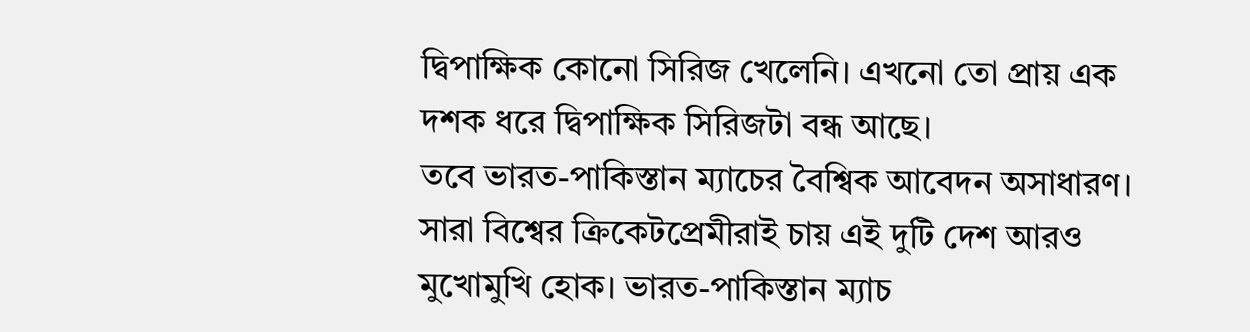দ্বিপাক্ষিক কোনো সিরিজ খেলেনি। এখনো তো প্রায় এক দশক ধরে দ্বিপাক্ষিক সিরিজটা বন্ধ আছে।
তবে ভারত-পাকিস্তান ম্যাচের বৈশ্বিক আবেদন অসাধারণ। সারা বিশ্বের ক্রিকেটপ্রেমীরাই চায় এই দুটি দেশ আরও মুখোমুখি হোক। ভারত-পাকিস্তান ম্যাচ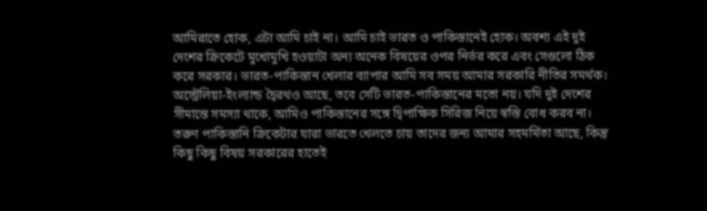আমিরাতে হোক, এটা আমি চাই না। আমি চাই ভারত ও পাকিস্তানেই হোক। অবশ্য এই দুই দেশের ক্রিকেটে মুখোমুখি হওয়াটা অন্য অনেক বিষয়ের ওপর নির্ভর করে এবং সেগুলো ঠিক করে সরকার। ভারত-পাকিস্তান খেলার ব্যাপার আমি সব সময় আমার সরকারি নীতির সমর্থক। অস্ট্রেলিয়া-ইংল্যান্ড দ্বৈরথও আছে, তবে সেটি ভারত-পাকিস্তানের মতো নয়। যদি দুই দেশের সীমান্তে সমস্যা থাকে, আমিও পাকিস্তানের সঙ্গে দ্বিপাক্ষিক সিরিজ নিয়ে স্বস্তি বোধ করব না। তরুণ পাকিস্তানি ক্রিকেটার যারা ভারতে খেলতে চায় তাদের জন্য আমার সহমর্মিতা আছে, কিন্তু কিছু কিছু বিষয় সরকারের হাতেই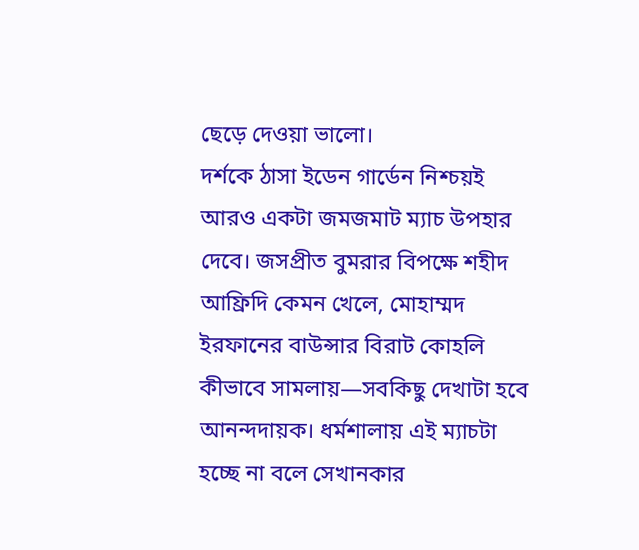ছেড়ে দেওয়া ভালো।
দর্শকে ঠাসা ইডেন গার্ডেন নিশ্চয়ই আরও একটা জমজমাট ম্যাচ উপহার দেবে। জসপ্রীত বুমরার বিপক্ষে শহীদ আফ্রিদি কেমন খেলে, মোহাম্মদ ইরফানের বাউন্সার বিরাট কোহলি কীভাবে সামলায়—সবকিছু দেখাটা হবে আনন্দদায়ক। ধর্মশালায় এই ম্যাচটা হচ্ছে না বলে সেখানকার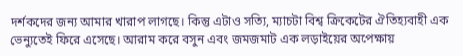দর্শকদের জন্য আমার খারাপ লাগছে। কিন্তু এটাও সত্যি, ম্যাচটা বিশ্ব ক্রিকেটের ঐতিহ্যবাহী এক ভেন্যুতেই ফিরে এসেছে। আরাম করে বসুন এবং জমজমাট এক লড়াইয়ের অপেক্ষায়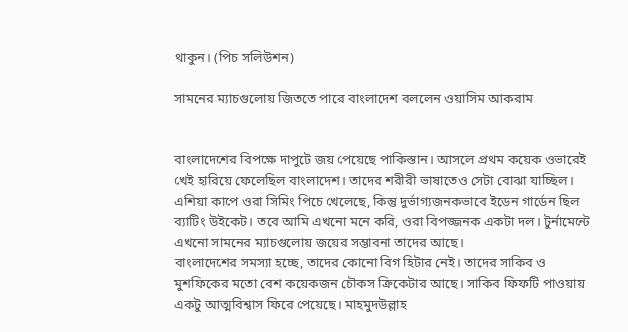থাকুন। (পিচ সলিউশন)

সামনের ম্যাচগুলোয় জিততে পারে বাংলাদেশ বললেন ওয়াসিম আকরাম


বাংলাদেশের বিপক্ষে দাপুটে জয় পেয়েছে পাকিস্তান। আসলে প্রথম কয়েক ওভারেই খেই হারিয়ে ফেলেছিল বাংলাদেশ। তাদের শরীরী ভাষাতেও সেটা বোঝা যাচ্ছিল। এশিয়া কাপে ওরা সিমিং পিচে খেলেছে, কিন্তু দুর্ভাগ্যজনকভাবে ইডেন গার্ডেন ছিল ব্যাটিং উইকেট। তবে আমি এখনো মনে করি, ওরা বিপজ্জনক একটা দল। টুর্নামেন্টে এখনো সামনের ম্যাচগুলোয় জয়ের সম্ভাবনা তাদের আছে।
বাংলাদেশের সমস্যা হচ্ছে, তাদের কোনো বিগ হিটার নেই। তাদের সাকিব ও মুশফিকের মতো বেশ কয়েকজন চৌকস ক্রিকেটার আছে। সাকিব ফিফটি পাওয়ায় একটু আত্মবিশ্বাস ফিরে পেয়েছে। মাহমুদউল্লাহ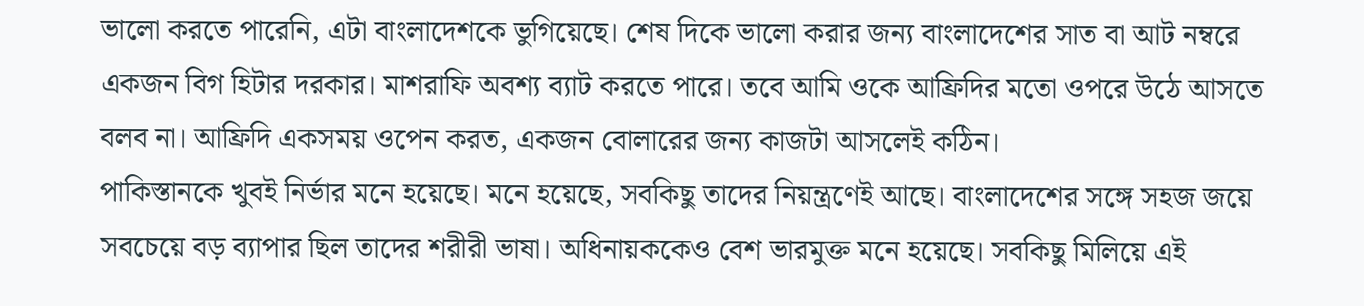ভালো করতে পারেনি, এটা বাংলাদেশকে ভুগিয়েছে। শেষ দিকে ভালো করার জন্য বাংলাদেশের সাত বা আট নম্বরে একজন বিগ হিটার দরকার। মাশরাফি অবশ্য ব্যাট করতে পারে। তবে আমি ওকে আফ্রিদির মতো ওপরে উঠে আসতে বলব না। আফ্রিদি একসময় ওপেন করত, একজন বোলারের জন্য কাজটা আসলেই কঠিন।
পাকিস্তানকে খুবই নির্ভার মনে হয়েছে। মনে হয়েছে, সবকিছু তাদের নিয়ন্ত্রণেই আছে। বাংলাদেশের সঙ্গে সহজ জয়ে সবচেয়ে বড় ব্যাপার ছিল তাদের শরীরী ভাষা। অধিনায়ককেও বেশ ভারমুক্ত মনে হয়েছে। সবকিছু মিলিয়ে এই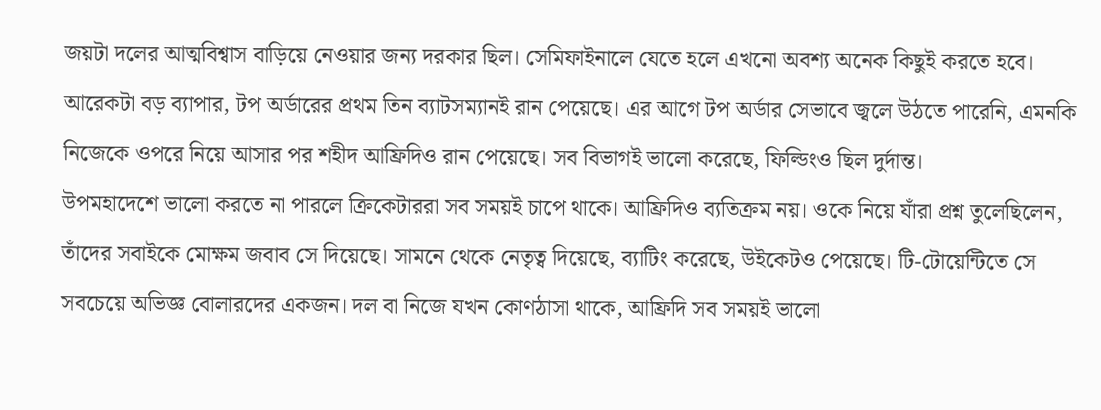জয়টা দলের আত্মবিশ্বাস বাড়িয়ে নেওয়ার জন্য দরকার ছিল। সেমিফাইনালে যেতে হলে এখনো অবশ্য অনেক কিছুই করতে হবে।
আরেকটা বড় ব্যাপার, টপ অর্ডারের প্রথম তিন ব্যাটসম্যানই রান পেয়েছে। এর আগে টপ অর্ডার সেভাবে জ্বলে উঠতে পারেনি, এমনকি নিজেকে ওপরে নিয়ে আসার পর শহীদ আফ্রিদিও রান পেয়েছে। সব বিভাগই ভালো করেছে, ফিল্ডিংও ছিল দুর্দান্ত।
উপমহাদেশে ভালো করতে না পারলে ক্রিকেটাররা সব সময়ই চাপে থাকে। আফ্রিদিও ব্যতিক্রম নয়। ওকে নিয়ে যাঁরা প্রশ্ন তুলেছিলেন, তাঁদের সবাইকে মোক্ষম জবাব সে দিয়েছে। সামনে থেকে নেতৃত্ব দিয়েছে, ব্যাটিং করেছে, উইকেটও পেয়েছে। টি-টোয়েন্টিতে সে সবচেয়ে অভিজ্ঞ বোলারদের একজন। দল বা নিজে যখন কোণঠাসা থাকে, আফ্রিদি সব সময়ই ভালো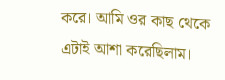করে। আমি ওর কাছ থেকে এটাই আশা করেছিলাম।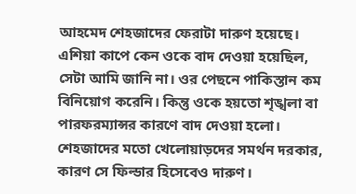আহমেদ শেহজাদের ফেরাটা দারুণ হয়েছে। এশিয়া কাপে কেন ওকে বাদ দেওয়া হয়েছিল, সেটা আমি জানি না। ওর পেছনে পাকিস্তান কম বিনিয়োগ করেনি। কিন্তু ওকে হয়তো শৃঙ্খলা বা পারফরম্যান্সর কারণে বাদ দেওয়া হলো। শেহজাদের মতো খেলোয়াড়দের সমর্থন দরকার, কারণ সে ফিল্ডার হিসেবেও দারুণ।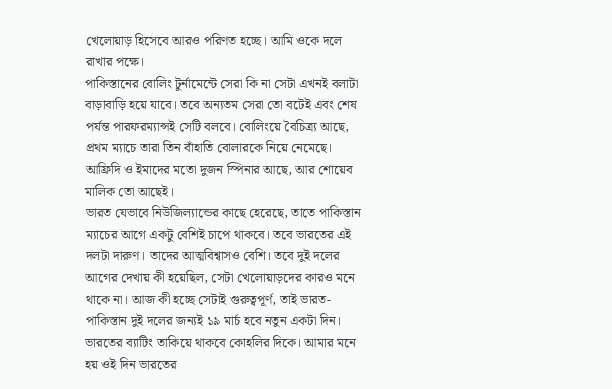খেলোয়াড় হিসেবে আরও পরিণত হচ্ছে। আমি ওকে দলে রাখার পক্ষে।
পাকিস্তানের বোলিং টুর্নামেন্টে সেরা কি না সেটা এখনই বলাটা বাড়াবাড়ি হয়ে যাবে। তবে অন্যতম সেরা তো বটেই এবং শেষ পর্যন্ত পারফরম্যান্সই সেটি বলবে। বোলিংয়ে বৈচিত্র্য আছে, প্রথম ম্যাচে তারা তিন বাঁহাতি বোলারকে নিয়ে নেমেছে। আফ্রিদি ও ইমাদের মতো দুজন স্পিনার আছে, আর শোয়েব মালিক তো আছেই।
ভারত যেভাবে নিউজিল্যান্ডের কাছে হেরেছে, তাতে পাকিস্তান ম্যাচের আগে একটু বেশিই চাপে থাকবে। তবে ভারতের এই দলটা দারুণ। তাদের আত্মবিশ্বাসও বেশি। তবে দুই দলের আগের দেখায় কী হয়েছিল, সেটা খেলোয়াড়দের কারও মনে থাকে না। আজ কী হচ্ছে সেটাই গুরুত্বপূর্ণ, তাই ভারত-পাকিস্তান দুই দলের জন্যই ১৯ মার্চ হবে নতুন একটা দিন।
ভারতের ব্যাটিং তাকিয়ে থাকবে কোহলির দিকে। আমার মনে হয় ওই দিন ভারতের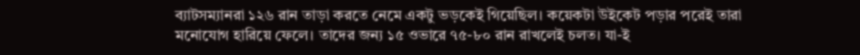ব্যাটসম্যানরা ১২৬ রান তাড়া করতে নেমে একটু ভড়কেই গিয়েছিল। কয়েকটা উইকেট পড়ার পরেই তারা মনোযোগ হারিয়ে ফেলে। তাদের জন্য ১৫ ওভারে ৭৫-৮০ রান রাখলেই চলত। যা-ই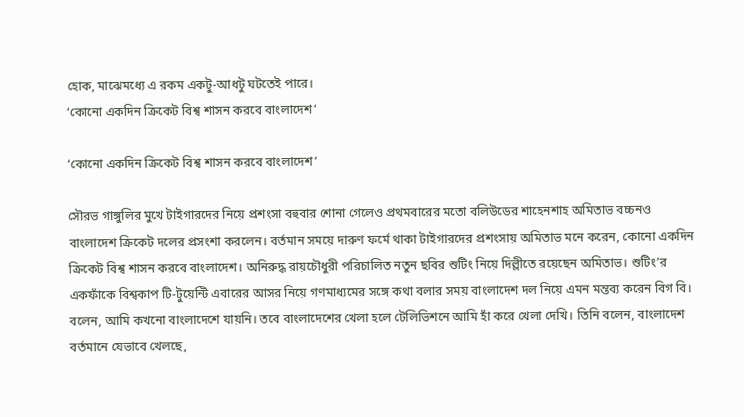হোক, মাঝেমধ্যে এ রকম একটু-আধটু ঘটতেই পারে।
‘কোনো একদিন ক্রিকেট বিশ্ব শাসন করবে বাংলাদেশ’

‘কোনো একদিন ক্রিকেট বিশ্ব শাসন করবে বাংলাদেশ’

সৌরভ গাঙ্গুলির মুখে টাইগারদের নিয়ে প্রশংসা বহুবার শোনা গেলেও প্রথমবারের মতো বলিউডের শাহেনশাহ অমিতাভ বচ্চনও বাংলাদেশ ক্রিকেট দলের প্রসংশা করলেন। বর্তমান সময়ে দারুণ ফর্মে থাকা টাইগারদের প্রশংসায় অমিতাভ মনে করেন, কোনো একদিন ক্রিকেট বিশ্ব শাসন করবে বাংলাদেশ। অনিরুদ্ধ রায়চৌধুরী পরিচালিত নতুন ছবির শুটিং নিয়ে দিল্লীতে রয়েছেন অমিতাভ। শুটিং’র একফাঁকে বিশ্বকাপ টি-টুয়েন্টি এবারের আসর নিয়ে গণমাধ্যমের সঙ্গে কথা বলার সময় বাংলাদেশ দল নিয়ে এমন মন্তব্য করেন বিগ বি। বলেন, আমি কখনো বাংলাদেশে যায়নি। তবে বাংলাদেশের খেলা হলে টেলিভিশনে আমি হাঁ করে খেলা দেখি। তিনি বলেন, বাংলাদেশ বর্তমানে যেভাবে খেলছে,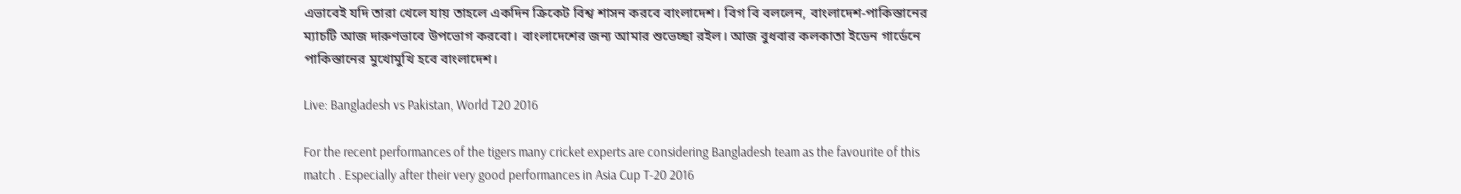এভাবেই যদি তারা খেলে যায় তাহলে একদিন ক্রিকেট বিশ্ব শাসন করবে বাংলাদেশ। বিগ বি বললেন, বাংলাদেশ-পাকিস্তানের ম্যাচটি আজ দারুণভাবে উপভোগ করবো। বাংলাদেশের জন্য আমার শুভেচ্ছা রইল। আজ বুধবার কলকাতা ইডেন গার্ডেনে পাকিস্তানের মুখোমুখি হবে বাংলাদেশ।

Live: Bangladesh vs Pakistan, World T20 2016

For the recent performances of the tigers many cricket experts are considering Bangladesh team as the favourite of this match . Especially after their very good performances in Asia Cup T-20 2016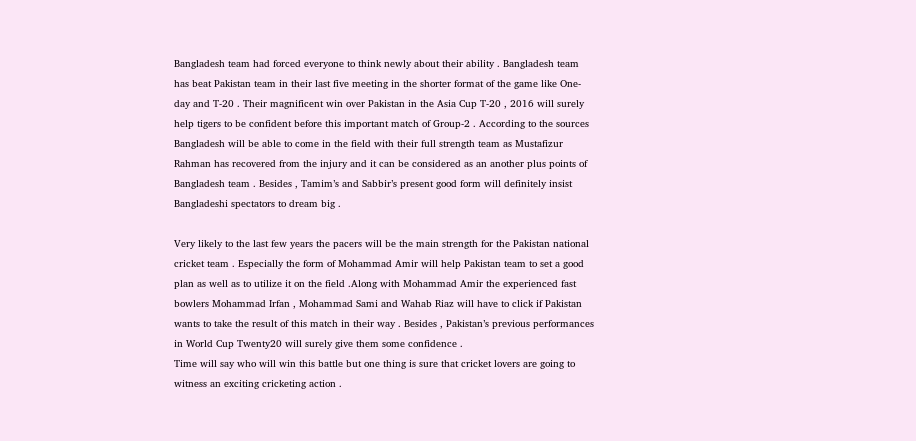Bangladesh team had forced everyone to think newly about their ability . Bangladesh team has beat Pakistan team in their last five meeting in the shorter format of the game like One-day and T-20 . Their magnificent win over Pakistan in the Asia Cup T-20 , 2016 will surely help tigers to be confident before this important match of Group-2 . According to the sources Bangladesh will be able to come in the field with their full strength team as Mustafizur Rahman has recovered from the injury and it can be considered as an another plus points of Bangladesh team . Besides , Tamim’s and Sabbir’s present good form will definitely insist Bangladeshi spectators to dream big .

Very likely to the last few years the pacers will be the main strength for the Pakistan national cricket team . Especially the form of Mohammad Amir will help Pakistan team to set a good plan as well as to utilize it on the field .Along with Mohammad Amir the experienced fast bowlers Mohammad Irfan , Mohammad Sami and Wahab Riaz will have to click if Pakistan wants to take the result of this match in their way . Besides , Pakistan’s previous performances in World Cup Twenty20 will surely give them some confidence .
Time will say who will win this battle but one thing is sure that cricket lovers are going to witness an exciting cricketing action .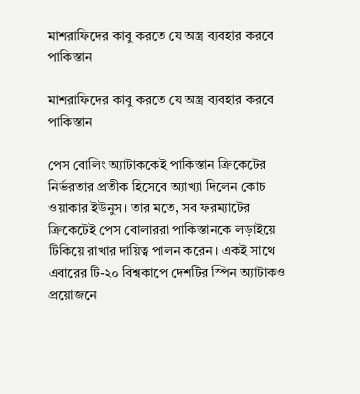মাশরাফিদের কাবু করতে যে অস্ত্র ব্যবহার করবে পাকিস্তান

মাশরাফিদের কাবু করতে যে অস্ত্র ব্যবহার করবে পাকিস্তান

পেস বোলিং অ্যাটাককেই পাকিস্তান ক্রিকেটের নির্ভরতার প্রতীক হিসেবে অ্যাখ্যা দিলেন কোচ ওয়াকার ইউনুস। তার মতে, সব ফরম্যাটের ক্রিকেটেই পেস বোলাররা পাকিস্তানকে লড়াইয়ে টিকিয়ে রাখার দায়িত্ব পালন করেন। একই সাথে এবারের টি-২০ বিশ্বকাপে দেশটির স্পিন অ্যাটাকও প্রয়োজনে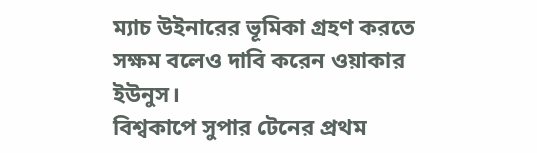ম্যাচ উইনারের ভূমিকা গ্রহণ করতে সক্ষম বলেও দাবি করেন ওয়াকার ইউনুস।
বিশ্বকাপে সুপার টেনের প্রথম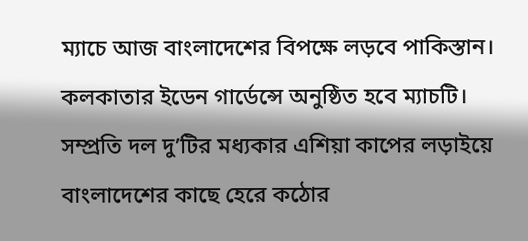ম্যাচে আজ বাংলাদেশের বিপক্ষে লড়বে পাকিস্তান। কলকাতার ইডেন গার্ডেন্সে অনুষ্ঠিত হবে ম্যাচটি। সম্প্রতি দল দু’টির মধ্যকার এশিয়া কাপের লড়াইয়ে বাংলাদেশের কাছে হেরে কঠোর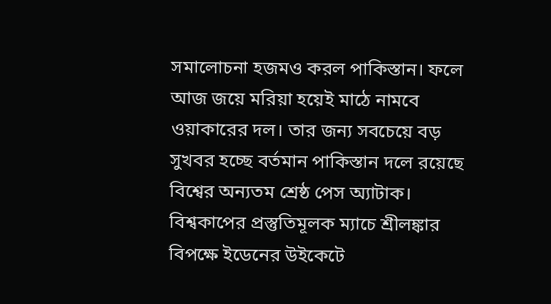সমালোচনা হজমও করল পাকিস্তান। ফলে আজ জয়ে মরিয়া হয়েই মাঠে নামবে ওয়াকারের দল। তার জন্য সবচেয়ে বড় সুখবর হচ্ছে বর্তমান পাকিস্তান দলে রয়েছে বিশ্বের অন্যতম শ্রেষ্ঠ পেস অ্যাটাক। বিশ্বকাপের প্রস্তুতিমূলক ম্যাচে শ্রীলঙ্কার বিপক্ষে ইডেনের উইকেটে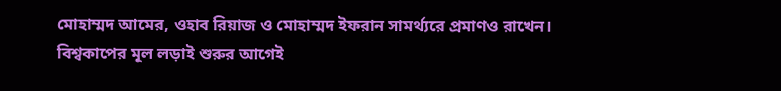মোহাম্মদ আমের, ওহাব রিয়াজ ও মোহাম্মদ ইফরান সামর্থ্যরে প্রমাণও রাখেন।
বিশ্বকাপের মূল লড়াই শুরুর আগেই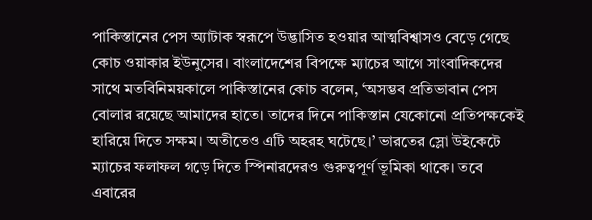পাকিস্তানের পেস অ্যাটাক স্বরূপে উদ্ভাসিত হওয়ার আত্মবিশ্বাসও বেড়ে গেছে কোচ ওয়াকার ইউনুসের। বাংলাদেশের বিপক্ষে ম্যাচের আগে সাংবাদিকদের সাথে মতবিনিময়কালে পাকিস্তানের কোচ বলেন, ‘অসম্ভব প্রতিভাবান পেস বোলার রয়েছে আমাদের হাতে। তাদের দিনে পাকিস্তান যেকোনো প্রতিপক্ষকেই হারিয়ে দিতে সক্ষম। অতীতেও এটি অহরহ ঘটেছে।’ ভারতের স্লো উইকেটে ম্যাচের ফলাফল গড়ে দিতে স্পিনারদেরও গুরুত্বপূর্ণ ভূমিকা থাকে। তবে এবারের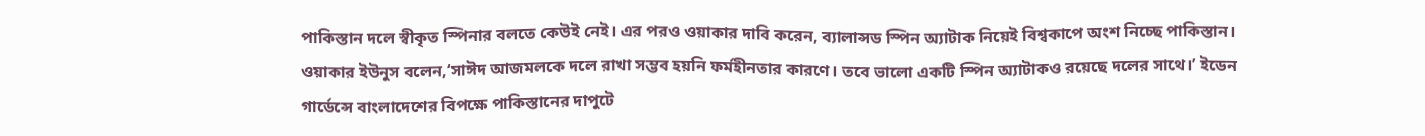পাকিস্তান দলে স্বীকৃত স্পিনার বলতে কেউই নেই। এর পরও ওয়াকার দাবি করেন, ব্যালান্সড স্পিন অ্যাটাক নিয়েই বিশ্বকাপে অংশ নিচ্ছে পাকিস্তান।
ওয়াকার ইউনুস বলেন,‘সাঈদ আজমলকে দলে রাখা সম্ভব হয়নি ফর্মহীনতার কারণে। তবে ভালো একটি স্পিন অ্যাটাকও রয়েছে দলের সাথে।’ ইডেন গার্ডেন্সে বাংলাদেশের বিপক্ষে পাকিস্তানের দাপুটে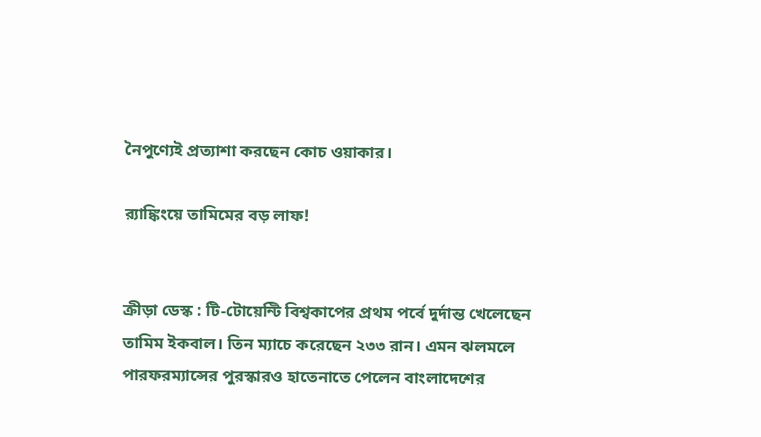নৈপুণ্যেই প্রত্যাশা করছেন কোচ ওয়াকার।

র‍্যাঙ্কিংয়ে তামিমের বড় লাফ!


ক্রীড়া ডেস্ক : টি-টোয়েন্টি বিশ্বকাপের প্রথম পর্বে দুর্দান্ত খেলেছেন তামিম ইকবাল। তিন ম্যাচে করেছেন ২৩৩ রান। এমন ঝলমলে পারফরম্যান্সের পুরস্কারও হাতেনাতে পেলেন বাংলাদেশের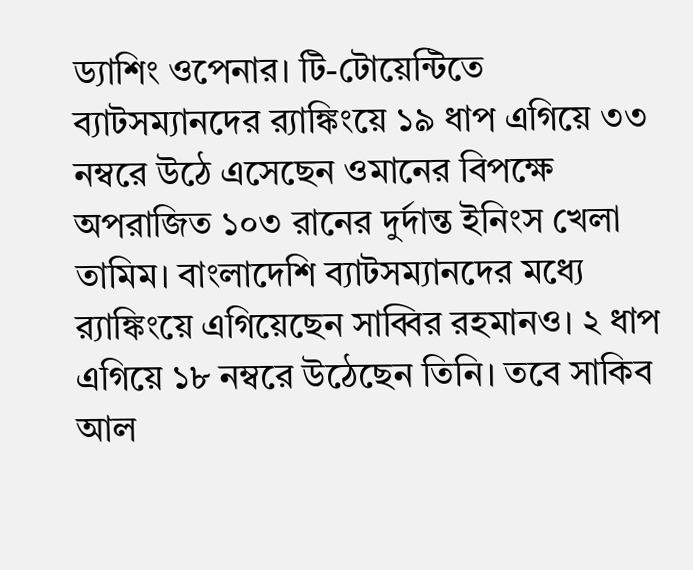ড্যাশিং ওপেনার। টি-টোয়েন্টিতে ব্যাটসম্যানদের র‍্যাঙ্কিংয়ে ১৯ ধাপ এগিয়ে ৩৩ নম্বরে উঠে এসেছেন ওমানের বিপক্ষে অপরাজিত ১০৩ রানের দুর্দান্ত ইনিংস খেলা তামিম। বাংলাদেশি ব্যাটসম্যানদের মধ্যে র‍্যাঙ্কিংয়ে এগিয়েছেন সাব্বির রহমানও। ২ ধাপ এগিয়ে ১৮ নম্বরে উঠেছেন তিনি। তবে সাকিব আল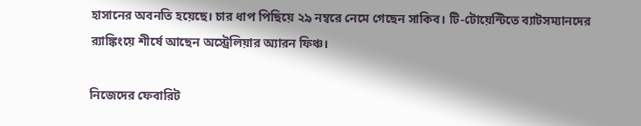হাসানের অবনতি হয়েছে। চার ধাপ পিছিয়ে ২৯ নম্বরে নেমে গেছেন সাকিব। টি-টোয়েন্টিতে ব্যাটসম্যানদের র‍্যাঙ্কিংয়ে শীর্ষে আছেন অস্ট্রেলিয়ার অ্যারন ফিঞ্চ।

নিজেদের ফেবারিট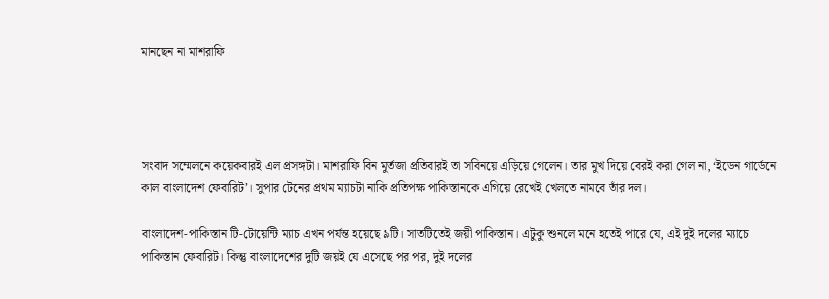মানছেন না মাশরাফি




সংবাদ সম্মেলনে কয়েকবারই এল প্রসঙ্গটা। মাশরাফি বিন মুর্তজা প্রতিবারই তা সবিনয়ে এড়িয়ে গেলেন। তার মুখ দিয়ে বেরই করা গেল না, ‘ইডেন গার্ডেনে কাল বাংলাদেশ ফেবারিট’। সুপার টেনের প্রথম ম্যাচটা নাকি প্রতিপক্ষ পাকিস্তানকে এগিয়ে রেখেই খেলতে নামবে তাঁর দল।

বাংলাদেশ-পাকিস্তান টি-টোয়েন্টি ম্যাচ এখন পর্যন্ত হয়েছে ৯টি। সাতটিতেই জয়ী পাকিস্তান। এটুকু শুনলে মনে হতেই পারে যে, এই দুই দলের ম্যাচে পাকিস্তান ফেবারিট। কিন্তু বাংলাদেশের দুটি জয়ই যে এসেছে পর পর, দুই দলের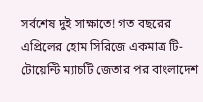সর্বশেষ দুই সাক্ষাতে! গত বছরের এপ্রিলের হোম সিরিজে একমাত্র টি-টোয়েন্টি ম্যাচটি জেতার পর বাংলাদেশ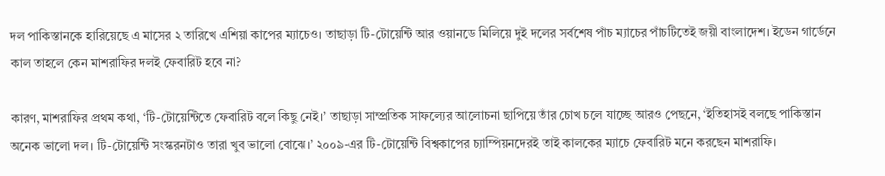দল পাকিস্তানকে হারিয়েছে এ মাসের ২ তারিখে এশিয়া কাপের ম্যাচেও। তাছাড়া টি-টোয়েন্টি আর ওয়ানডে মিলিয়ে দুই দলের সর্বশেষ পাঁচ ম্যাচের পাঁচটিতেই জয়ী বাংলাদেশ। ইডেন গার্ডেনে কাল তাহলে কেন মাশরাফির দলই ফেবারিট হবে না?

কারণ, মাশরাফির প্রথম কথা, ‘টি-টোয়েন্টিতে ফেবারিট বলে কিছু নেই।’ তাছাড়া সাম্প্রতিক সাফল্যের আলোচনা ছাপিয়ে তাঁর চোখ চলে যাচ্ছে আরও পেছনে, ‘ইতিহাসই বলছে পাকিস্তান অনেক ভালো দল। টি-টোয়েন্টি সংস্করনটাও তারা খুব ভালো বোঝে।’ ২০০৯-এর টি-টোয়েন্টি বিশ্বকাপের চ্যাম্পিয়নদেরই তাই কালকের ম্যাচে ফেবারিট মনে করছেন মাশরাফি।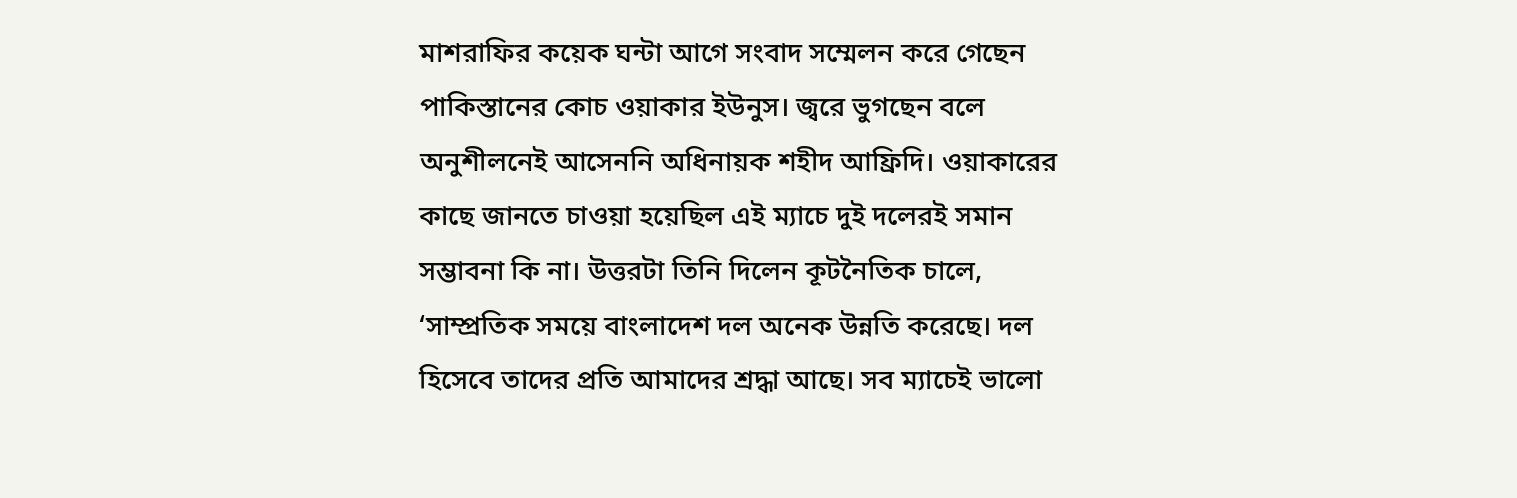মাশরাফির কয়েক ঘন্টা আগে সংবাদ সম্মেলন করে গেছেন পাকিস্তানের কোচ ওয়াকার ইউনুস। জ্বরে ভুগছেন বলে অনুশীলনেই আসেননি অধিনায়ক শহীদ আফ্রিদি। ওয়াকারের কাছে জানতে চাওয়া হয়েছিল এই ম্যাচে দুই দলেরই সমান সম্ভাবনা কি না। উত্তরটা তিনি দিলেন কূটনৈতিক চালে, ‘সাম্প্রতিক সময়ে বাংলাদেশ দল অনেক উন্নতি করেছে। দল হিসেবে তাদের প্রতি আমাদের শ্রদ্ধা আছে। সব ম্যাচেই ভালো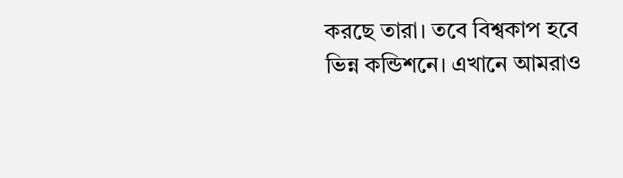করছে তারা। তবে বিশ্বকাপ হবে ভিন্ন কন্ডিশনে। এখানে আমরাও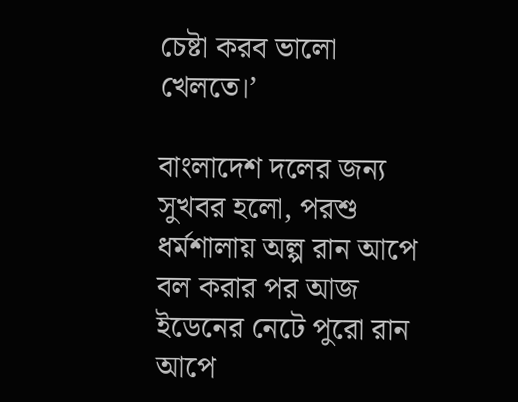চেষ্টা করব ভালো খেলতে।’

বাংলাদেশ দলের জন্য সুখবর হলো, পরশু ধর্মশালায় অল্প রান আপে বল করার পর আজ ইডেনের নেটে পুরো রান আপে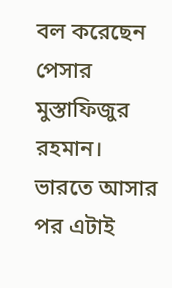বল করেছেন পেসার মুস্তাফিজুর রহমান। ভারতে আসার পর এটাই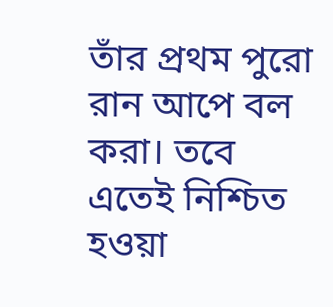তাঁর প্রথম পুরো রান আপে বল করা। তবে এতেই নিশ্চিত হওয়া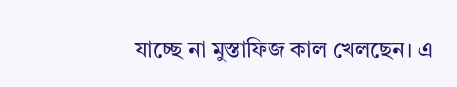যাচ্ছে না মুস্তাফিজ কাল খেলছেন। এ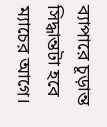ব্যাপারে চূড়ান্ত সিদ্ধান্তটা হবে ম্যাচের আগে।